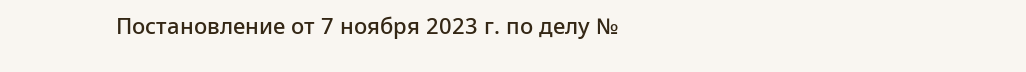Постановление от 7 ноября 2023 г. по делу №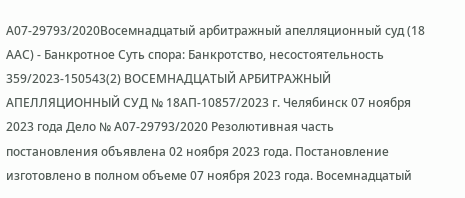А07-29793/2020Восемнадцатый арбитражный апелляционный суд (18 ААС) - Банкротное Суть спора: Банкротство, несостоятельность 359/2023-150543(2) ВОСЕМНАДЦАТЫЙ АРБИТРАЖНЫЙ АПЕЛЛЯЦИОННЫЙ СУД № 18АП-10857/2023 г. Челябинск 07 ноября 2023 года Дело № А07-29793/2020 Резолютивная часть постановления объявлена 02 ноября 2023 года. Постановление изготовлено в полном объеме 07 ноября 2023 года. Восемнадцатый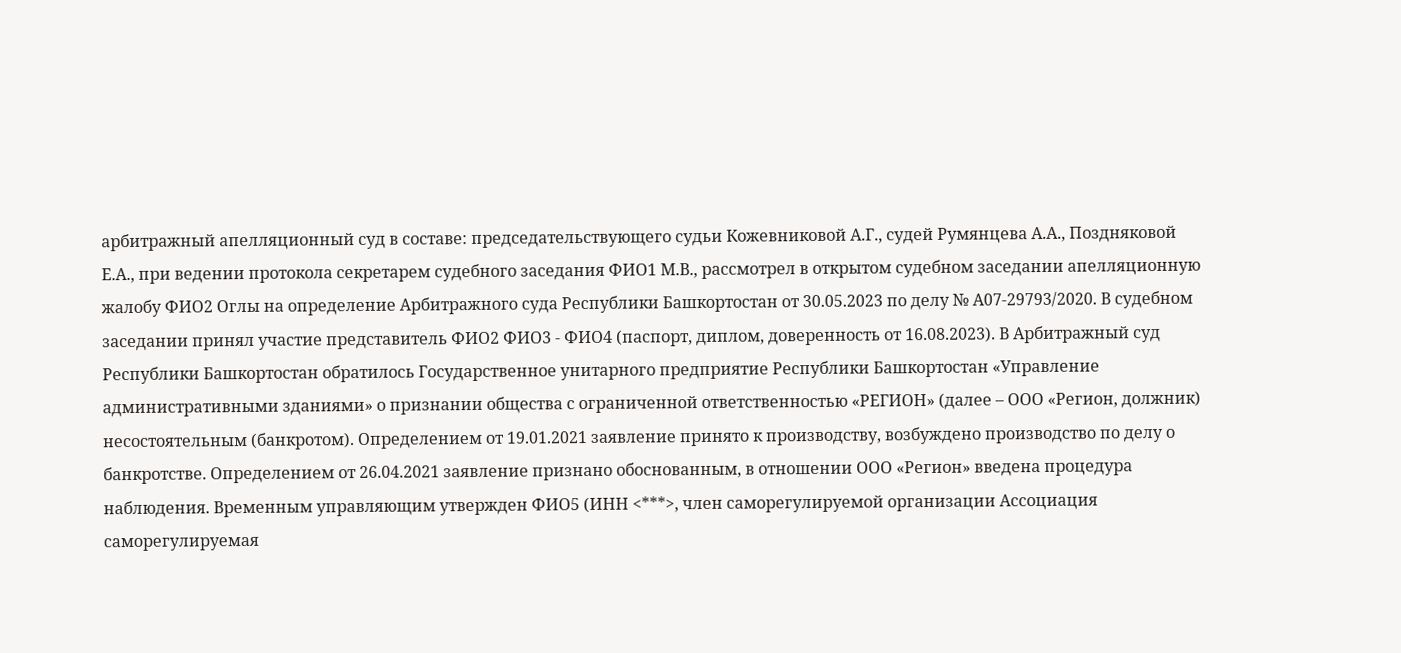арбитражный апелляционный суд в составе: председательствующего судьи Кожевниковой А.Г., судей Румянцева А.А., Поздняковой Е.А., при ведении протокола секретарем судебного заседания ФИО1 М.В., рассмотрел в открытом судебном заседании апелляционную жалобу ФИО2 Оглы на определение Арбитражного суда Республики Башкортостан от 30.05.2023 по делу № А07-29793/2020. В судебном заседании принял участие представитель ФИО2 ФИО3 - ФИО4 (паспорт, диплом, доверенность от 16.08.2023). В Арбитражный суд Республики Башкортостан обратилось Государственное унитарного предприятие Республики Башкортостан «Управление административными зданиями» о признании общества с ограниченной ответственностью «РЕГИОН» (далее – ООО «Регион, должник) несостоятельным (банкротом). Определением от 19.01.2021 заявление принято к производству, возбуждено производство по делу о банкротстве. Определением от 26.04.2021 заявление признано обоснованным, в отношении ООО «Регион» введена процедура наблюдения. Временным управляющим утвержден ФИО5 (ИНН <***>, член саморегулируемой организации Ассоциация саморегулируемая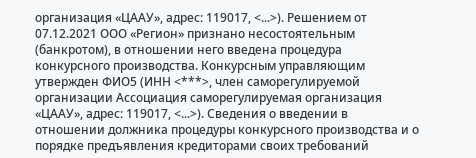организация «ЦААУ», адрес: 119017, <...>). Решением от 07.12.2021 ООО «Регион» признано несостоятельным (банкротом), в отношении него введена процедура конкурсного производства. Конкурсным управляющим утвержден ФИО5 (ИНН <***>, член саморегулируемой организации Ассоциация саморегулируемая организация «ЦААУ», адрес: 119017, <...>). Сведения о введении в отношении должника процедуры конкурсного производства и о порядке предъявления кредиторами своих требований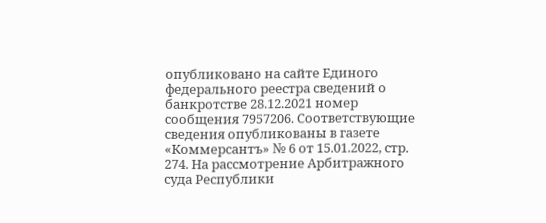опубликовано на сайте Единого федерального реестра сведений о банкротстве 28.12.2021 номер сообщения 7957206. Соответствующие сведения опубликованы в газете «Коммерсантъ» № 6 от 15.01.2022, стр. 274. На рассмотрение Арбитражного суда Республики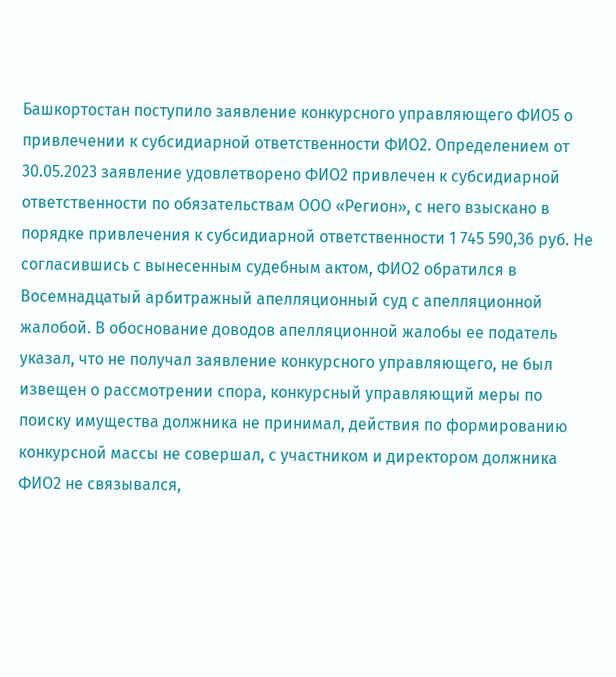Башкортостан поступило заявление конкурсного управляющего ФИО5 о привлечении к субсидиарной ответственности ФИО2. Определением от 30.05.2023 заявление удовлетворено ФИО2 привлечен к субсидиарной ответственности по обязательствам ООО «Регион», с него взыскано в порядке привлечения к субсидиарной ответственности 1 745 590,36 руб. Не согласившись с вынесенным судебным актом, ФИО2 обратился в Восемнадцатый арбитражный апелляционный суд с апелляционной жалобой. В обоснование доводов апелляционной жалобы ее податель указал, что не получал заявление конкурсного управляющего, не был извещен о рассмотрении спора, конкурсный управляющий меры по поиску имущества должника не принимал, действия по формированию конкурсной массы не совершал, с участником и директором должника ФИО2 не связывался,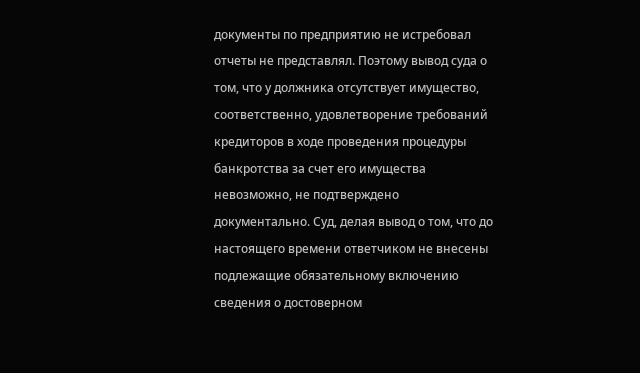документы по предприятию не истребовал отчеты не представлял. Поэтому вывод суда о том, что у должника отсутствует имущество, соответственно, удовлетворение требований кредиторов в ходе проведения процедуры банкротства за счет его имущества невозможно, не подтверждено документально. Суд, делая вывод о том, что до настоящего времени ответчиком не внесены подлежащие обязательному включению сведения о достоверном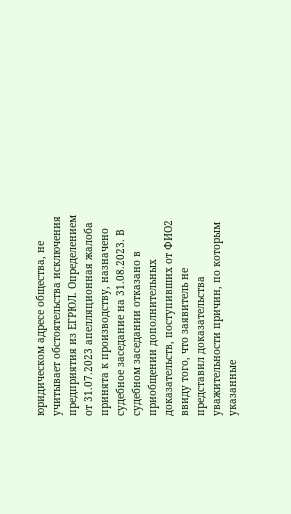юридическом адресе общества, не учитывает обстоятельства исключения предприятия из ЕГРЮЛ. Определением от 31.07.2023 апелляционная жалоба принята к производству, назначено судебное заседание на 31.08.2023. В судебном заседании отказано в приобщении дополнительных доказательств, поступивших от ФИО2 ввиду того, что заявитель не представил доказательства уважительности причин, по которым указанные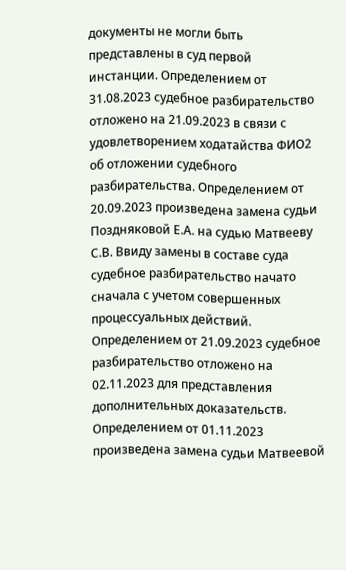документы не могли быть представлены в суд первой инстанции. Определением от 31.08.2023 судебное разбирательство отложено на 21.09.2023 в связи с удовлетворением ходатайства ФИО2 об отложении судебного разбирательства. Определением от 20.09.2023 произведена замена судьи Поздняковой Е.А. на судью Матвееву С.В. Ввиду замены в составе суда судебное разбирательство начато сначала с учетом совершенных процессуальных действий. Определением от 21.09.2023 судебное разбирательство отложено на 02.11.2023 для представления дополнительных доказательств. Определением от 01.11.2023 произведена замена судьи Матвеевой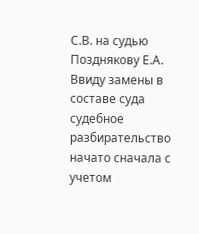С.В. на судью Позднякову Е.А. Ввиду замены в составе суда судебное разбирательство начато сначала с учетом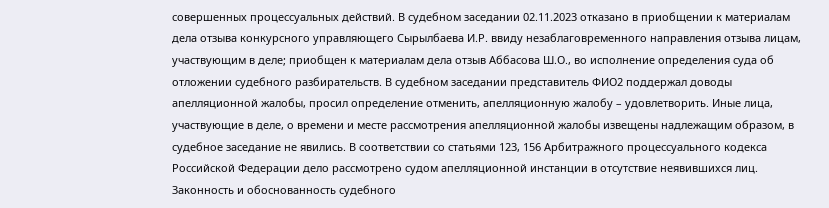совершенных процессуальных действий. В судебном заседании 02.11.2023 отказано в приобщении к материалам дела отзыва конкурсного управляющего Сырылбаева И.Р. ввиду незаблаговременного направления отзыва лицам, участвующим в деле; приобщен к материалам дела отзыв Аббасова Ш.О., во исполнение определения суда об отложении судебного разбирательств. В судебном заседании представитель ФИО2 поддержал доводы апелляционной жалобы, просил определение отменить, апелляционную жалобу – удовлетворить. Иные лица, участвующие в деле, о времени и месте рассмотрения апелляционной жалобы извещены надлежащим образом, в судебное заседание не явились. В соответствии со статьями 123, 156 Арбитражного процессуального кодекса Российской Федерации дело рассмотрено судом апелляционной инстанции в отсутствие неявившихся лиц. Законность и обоснованность судебного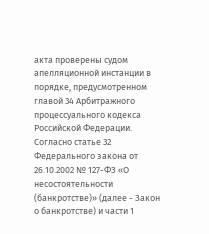акта проверены судом апелляционной инстанции в порядке, предусмотренном главой 34 Арбитражного процессуального кодекса Российской Федерации. Согласно статье 32 Федерального закона от 26.10.2002 № 127-ФЗ «О несостоятельности (банкротстве)» (далее - Закон о банкротстве) и части 1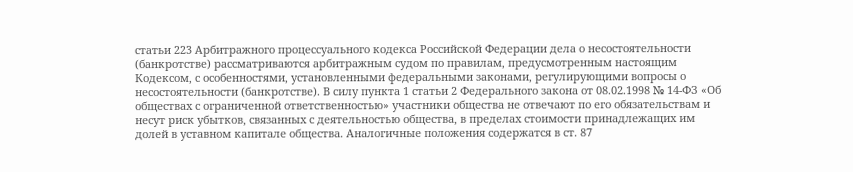статьи 223 Арбитражного процессуального кодекса Российской Федерации дела о несостоятельности (банкротстве) рассматриваются арбитражным судом по правилам, предусмотренным настоящим Кодексом, с особенностями, установленными федеральными законами, регулирующими вопросы о несостоятельности (банкротстве). В силу пункта 1 статьи 2 Федерального закона от 08.02.1998 № 14-ФЗ «Об обществах с ограниченной ответственностью» участники общества не отвечают по его обязательствам и несут риск убытков, связанных с деятельностью общества, в пределах стоимости принадлежащих им долей в уставном капитале общества. Аналогичные положения содержатся в ст. 87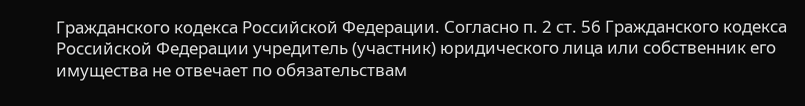Гражданского кодекса Российской Федерации. Согласно п. 2 ст. 56 Гражданского кодекса Российской Федерации учредитель (участник) юридического лица или собственник его имущества не отвечает по обязательствам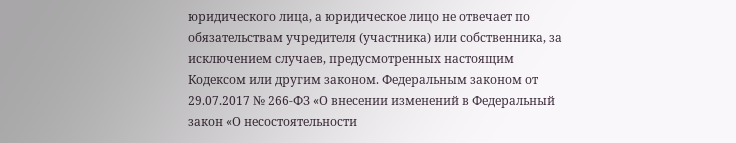юридического лица, а юридическое лицо не отвечает по обязательствам учредителя (участника) или собственника, за исключением случаев, предусмотренных настоящим Кодексом или другим законом. Федеральным законом от 29.07.2017 № 266-ФЗ «О внесении изменений в Федеральный закон «О несостоятельности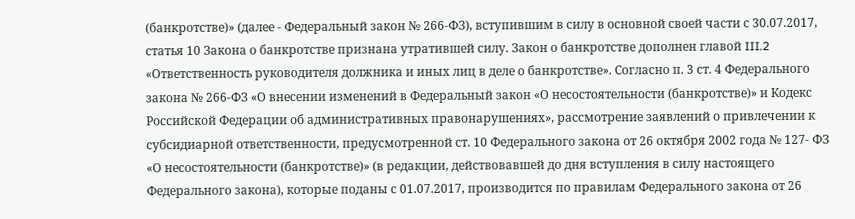(банкротстве)» (далее - Федеральный закон № 266-ФЗ), вступившим в силу в основной своей части с 30.07.2017, статья 10 Закона о банкротстве признана утратившей силу. Закон о банкротстве дополнен главой III.2 «Ответственность руководителя должника и иных лиц в деле о банкротстве». Согласно п. 3 ст. 4 Федерального закона № 266-ФЗ «О внесении изменений в Федеральный закон «О несостоятельности (банкротстве)» и Кодекс Российской Федерации об административных правонарушениях», рассмотрение заявлений о привлечении к субсидиарной ответственности, предусмотренной ст. 10 Федерального закона от 26 октября 2002 года № 127- ФЗ «О несостоятельности (банкротстве)» (в редакции, действовавшей до дня вступления в силу настоящего Федерального закона), которые поданы с 01.07.2017, производится по правилам Федерального закона от 26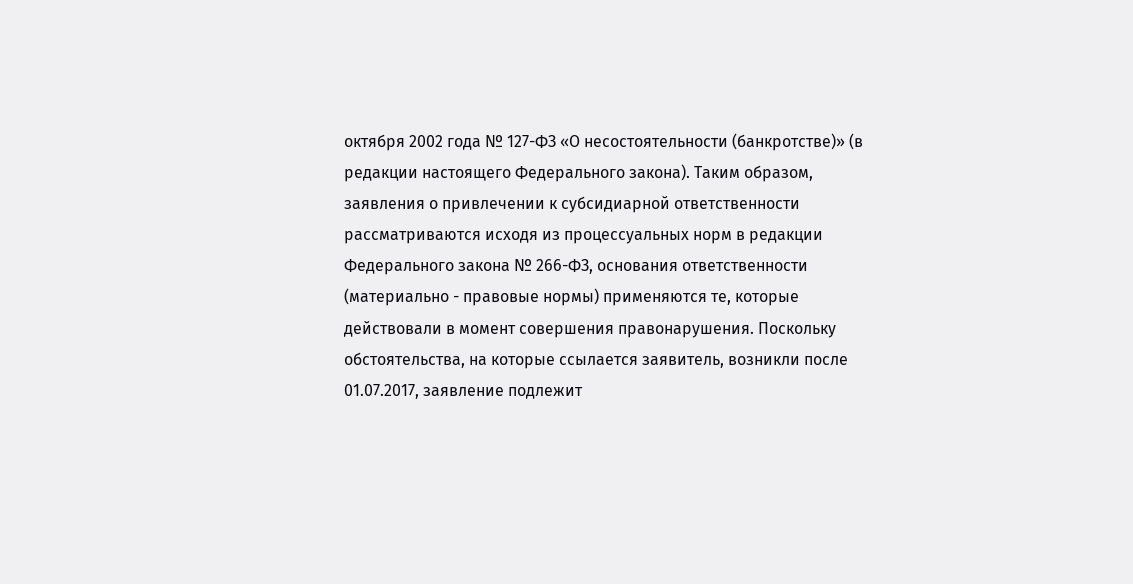октября 2002 года № 127-ФЗ «О несостоятельности (банкротстве)» (в редакции настоящего Федерального закона). Таким образом, заявления о привлечении к субсидиарной ответственности рассматриваются исходя из процессуальных норм в редакции Федерального закона № 266-ФЗ, основания ответственности (материально - правовые нормы) применяются те, которые действовали в момент совершения правонарушения. Поскольку обстоятельства, на которые ссылается заявитель, возникли после 01.07.2017, заявление подлежит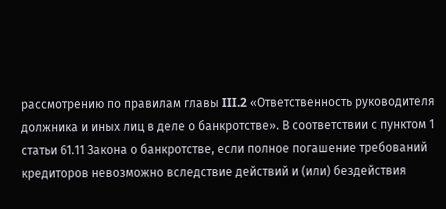рассмотрению по правилам главы III.2 «Ответственность руководителя должника и иных лиц в деле о банкротстве». В соответствии с пунктом 1 статьи 61.11 Закона о банкротстве, если полное погашение требований кредиторов невозможно вследствие действий и (или) бездействия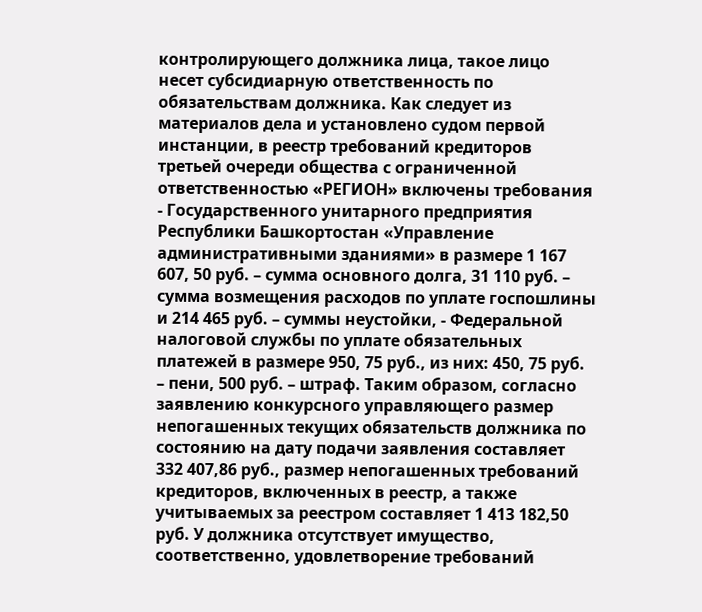контролирующего должника лица, такое лицо несет субсидиарную ответственность по обязательствам должника. Как следует из материалов дела и установлено судом первой инстанции, в реестр требований кредиторов третьей очереди общества с ограниченной ответственностью «РЕГИОН» включены требования - Государственного унитарного предприятия Республики Башкортостан «Управление административными зданиями» в размере 1 167 607, 50 руб. – сумма основного долга, 31 110 руб. – сумма возмещения расходов по уплате госпошлины и 214 465 руб. – суммы неустойки, - Федеральной налоговой службы по уплате обязательных платежей в размере 950, 75 руб., из них: 450, 75 руб. – пени, 500 руб. – штраф. Таким образом, согласно заявлению конкурсного управляющего размер непогашенных текущих обязательств должника по состоянию на дату подачи заявления составляет 332 407,86 руб., размер непогашенных требований кредиторов, включенных в реестр, а также учитываемых за реестром составляет 1 413 182,50 руб. У должника отсутствует имущество, соответственно, удовлетворение требований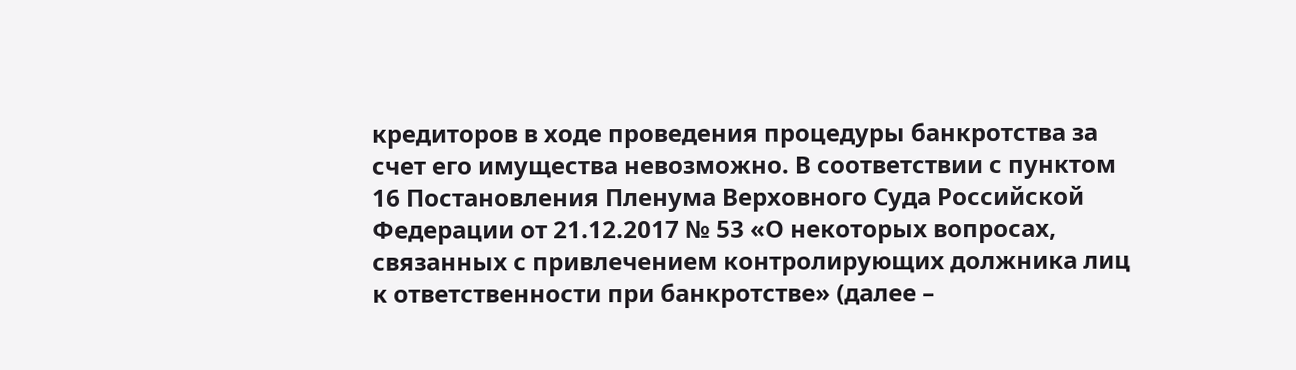кредиторов в ходе проведения процедуры банкротства за счет его имущества невозможно. В соответствии с пунктом 16 Постановления Пленума Верховного Суда Российской Федерации от 21.12.2017 № 53 «О некоторых вопросах, связанных с привлечением контролирующих должника лиц к ответственности при банкротстве» (далее –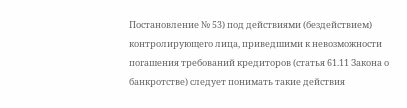Постановление № 53) под действиями (бездействием) контролирующего лица, приведшими к невозможности погашения требований кредиторов (статья 61.11 Закона о банкротстве) следует понимать такие действия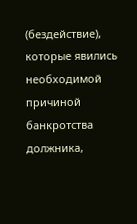(бездействие), которые явились необходимой причиной банкротства должника,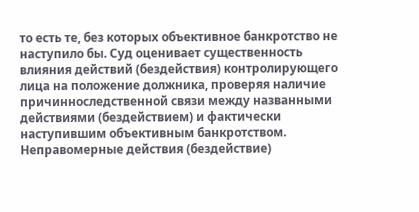то есть те, без которых объективное банкротство не наступило бы. Суд оценивает существенность влияния действий (бездействия) контролирующего лица на положение должника, проверяя наличие причинноследственной связи между названными действиями (бездействием) и фактически наступившим объективным банкротством. Неправомерные действия (бездействие)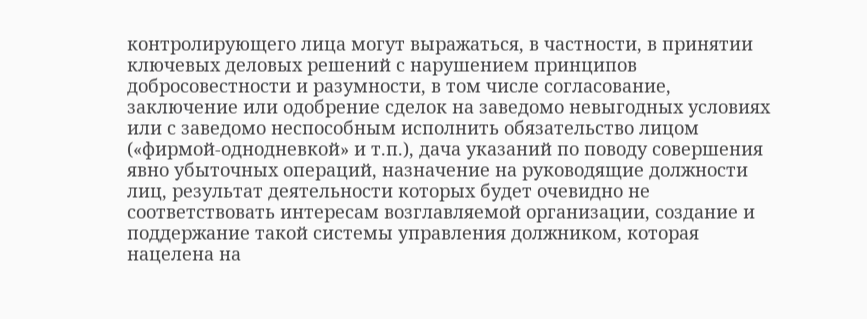контролирующего лица могут выражаться, в частности, в принятии ключевых деловых решений с нарушением принципов добросовестности и разумности, в том числе согласование, заключение или одобрение сделок на заведомо невыгодных условиях или с заведомо неспособным исполнить обязательство лицом («фирмой-однодневкой» и т.п.), дача указаний по поводу совершения явно убыточных операций, назначение на руководящие должности лиц, результат деятельности которых будет очевидно не соответствовать интересам возглавляемой организации, создание и поддержание такой системы управления должником, которая нацелена на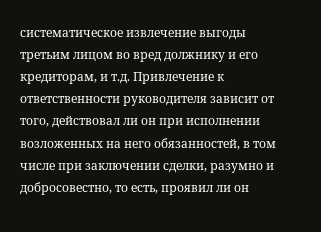систематическое извлечение выгоды третьим лицом во вред должнику и его кредиторам, и т.д. Привлечение к ответственности руководителя зависит от того, действовал ли он при исполнении возложенных на него обязанностей, в том числе при заключении сделки, разумно и добросовестно, то есть, проявил ли он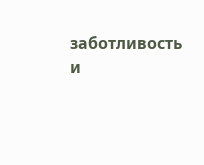заботливость и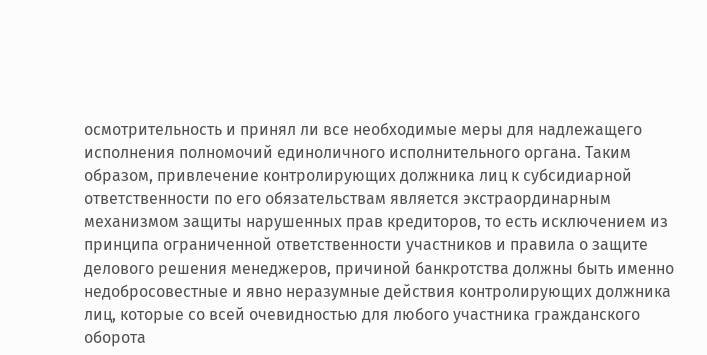осмотрительность и принял ли все необходимые меры для надлежащего исполнения полномочий единоличного исполнительного органа. Таким образом, привлечение контролирующих должника лиц к субсидиарной ответственности по его обязательствам является экстраординарным механизмом защиты нарушенных прав кредиторов, то есть исключением из принципа ограниченной ответственности участников и правила о защите делового решения менеджеров, причиной банкротства должны быть именно недобросовестные и явно неразумные действия контролирующих должника лиц, которые со всей очевидностью для любого участника гражданского оборота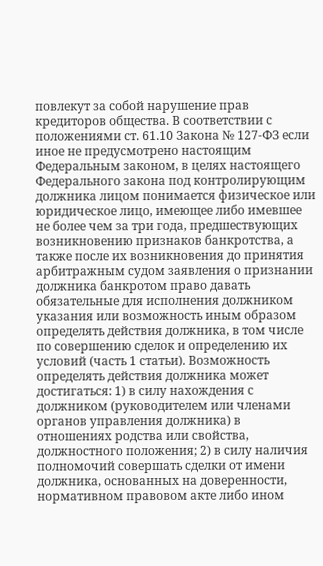повлекут за собой нарушение прав кредиторов общества. В соответствии с положениями ст. 61.10 Закона № 127-ФЗ если иное не предусмотрено настоящим Федеральным законом, в целях настоящего Федерального закона под контролирующим должника лицом понимается физическое или юридическое лицо, имеющее либо имевшее не более чем за три года, предшествующих возникновению признаков банкротства, а также после их возникновения до принятия арбитражным судом заявления о признании должника банкротом право давать обязательные для исполнения должником указания или возможность иным образом определять действия должника, в том числе по совершению сделок и определению их условий (часть 1 статьи). Возможность определять действия должника может достигаться: 1) в силу нахождения с должником (руководителем или членами органов управления должника) в отношениях родства или свойства, должностного положения; 2) в силу наличия полномочий совершать сделки от имени должника, основанных на доверенности, нормативном правовом акте либо ином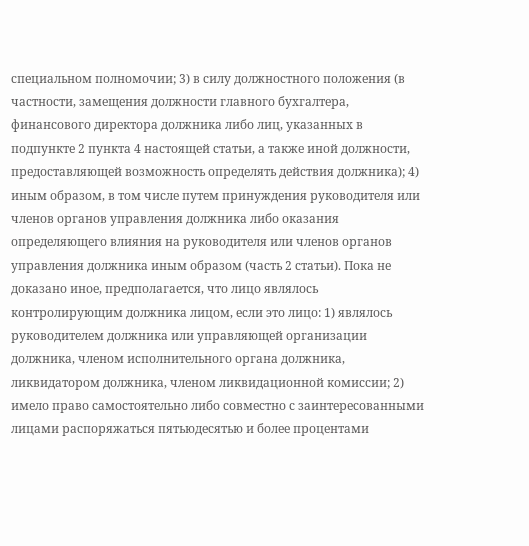специальном полномочии; 3) в силу должностного положения (в частности, замещения должности главного бухгалтера, финансового директора должника либо лиц, указанных в подпункте 2 пункта 4 настоящей статьи, а также иной должности, предоставляющей возможность определять действия должника); 4) иным образом, в том числе путем принуждения руководителя или членов органов управления должника либо оказания определяющего влияния на руководителя или членов органов управления должника иным образом (часть 2 статьи). Пока не доказано иное, предполагается, что лицо являлось контролирующим должника лицом, если это лицо: 1) являлось руководителем должника или управляющей организации должника, членом исполнительного органа должника, ликвидатором должника, членом ликвидационной комиссии; 2) имело право самостоятельно либо совместно с заинтересованными лицами распоряжаться пятьюдесятью и более процентами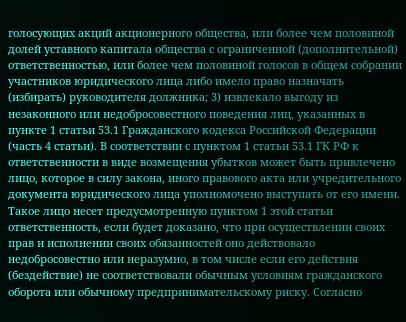голосующих акций акционерного общества, или более чем половиной долей уставного капитала общества с ограниченной (дополнительной) ответственностью, или более чем половиной голосов в общем собрании участников юридического лица либо имело право назначать (избирать) руководителя должника; 3) извлекало выгоду из незаконного или недобросовестного поведения лиц, указанных в пункте 1 статьи 53.1 Гражданского кодекса Российской Федерации (часть 4 статьи). В соответствии с пунктом 1 статьи 53.1 ГК РФ к ответственности в виде возмещения убытков может быть привлечено лицо, которое в силу закона, иного правового акта или учредительного документа юридического лица уполномочено выступать от его имени. Такое лицо несет предусмотренную пунктом 1 этой статьи ответственность, если будет доказано, что при осуществлении своих прав и исполнении своих обязанностей оно действовало недобросовестно или неразумно, в том числе если его действия (бездействие) не соответствовали обычным условиям гражданского оборота или обычному предпринимательскому риску. Согласно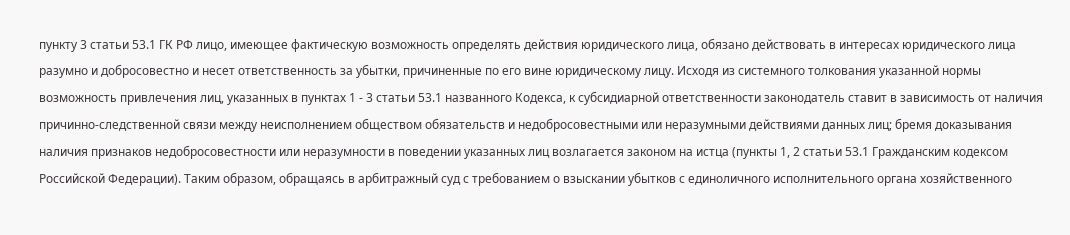пункту 3 статьи 53.1 ГК РФ лицо, имеющее фактическую возможность определять действия юридического лица, обязано действовать в интересах юридического лица разумно и добросовестно и несет ответственность за убытки, причиненные по его вине юридическому лицу. Исходя из системного толкования указанной нормы возможность привлечения лиц, указанных в пунктах 1 - 3 статьи 53.1 названного Кодекса, к субсидиарной ответственности законодатель ставит в зависимость от наличия причинно-следственной связи между неисполнением обществом обязательств и недобросовестными или неразумными действиями данных лиц; бремя доказывания наличия признаков недобросовестности или неразумности в поведении указанных лиц возлагается законом на истца (пункты 1, 2 статьи 53.1 Гражданским кодексом Российской Федерации). Таким образом, обращаясь в арбитражный суд с требованием о взыскании убытков с единоличного исполнительного органа хозяйственного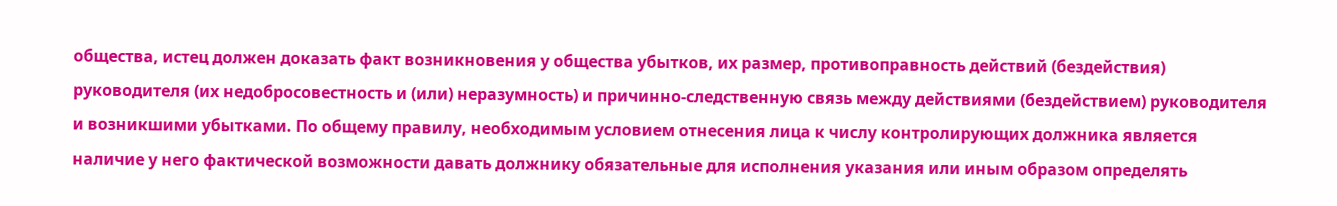общества, истец должен доказать факт возникновения у общества убытков, их размер, противоправность действий (бездействия) руководителя (их недобросовестность и (или) неразумность) и причинно-следственную связь между действиями (бездействием) руководителя и возникшими убытками. По общему правилу, необходимым условием отнесения лица к числу контролирующих должника является наличие у него фактической возможности давать должнику обязательные для исполнения указания или иным образом определять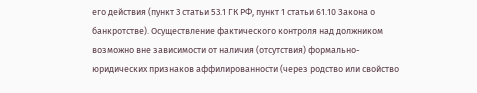его действия (пункт 3 статьи 53.1 ГК РФ, пункт 1 статьи 61.10 Закона о банкротстве). Осуществление фактического контроля над должником возможно вне зависимости от наличия (отсутствия) формально-юридических признаков аффилированности (через родство или свойство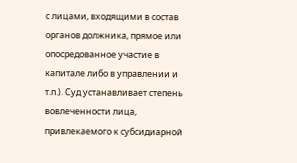с лицами, входящими в состав органов должника, прямое или опосредованное участие в капитале либо в управлении и т.п.). Суд устанавливает степень вовлеченности лица, привлекаемого к субсидиарной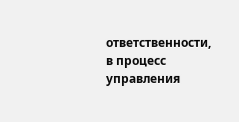ответственности, в процесс управления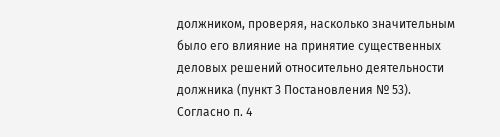должником, проверяя, насколько значительным было его влияние на принятие существенных деловых решений относительно деятельности должника (пункт 3 Постановления № 53). Согласно п. 4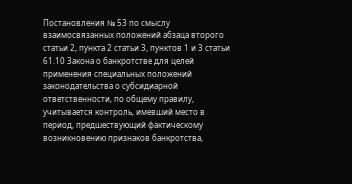Постановления № 53 по смыслу взаимосвязанных положений абзаца второго статьи 2, пункта 2 статьи 3, пунктов 1 и 3 статьи 61.10 Закона о банкротстве для целей применения специальных положений законодательства о субсидиарной ответственности, по общему правилу, учитывается контроль, имевший место в период, предшествующий фактическому возникновению признаков банкротства,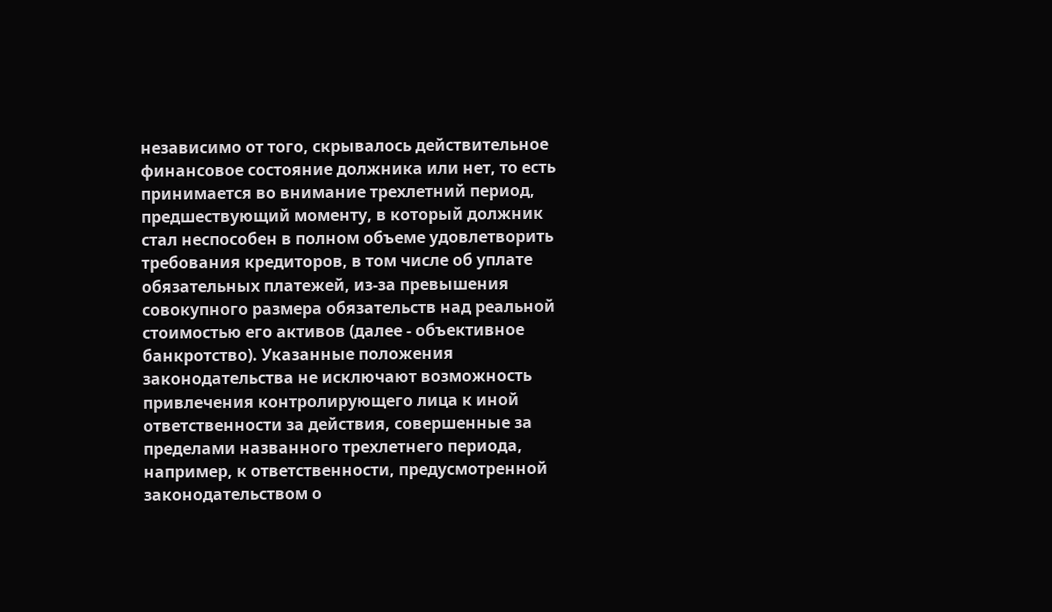независимо от того, скрывалось действительное финансовое состояние должника или нет, то есть принимается во внимание трехлетний период, предшествующий моменту, в который должник стал неспособен в полном объеме удовлетворить требования кредиторов, в том числе об уплате обязательных платежей, из-за превышения совокупного размера обязательств над реальной стоимостью его активов (далее - объективное банкротство). Указанные положения законодательства не исключают возможность привлечения контролирующего лица к иной ответственности за действия, совершенные за пределами названного трехлетнего периода, например, к ответственности, предусмотренной законодательством о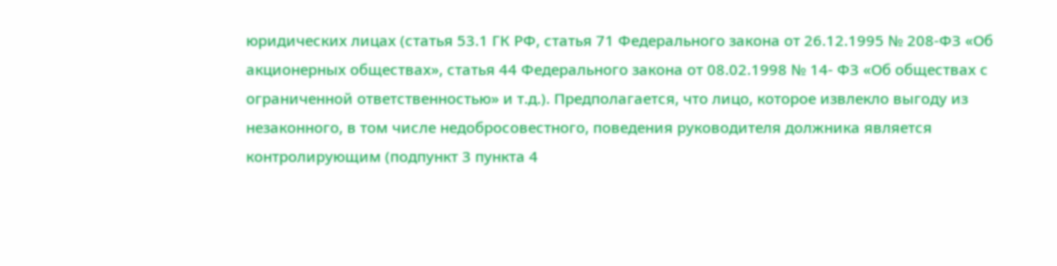юридических лицах (статья 53.1 ГК РФ, статья 71 Федерального закона от 26.12.1995 № 208-ФЗ «Об акционерных обществах», статья 44 Федерального закона от 08.02.1998 № 14- ФЗ «Об обществах с ограниченной ответственностью» и т.д.). Предполагается, что лицо, которое извлекло выгоду из незаконного, в том числе недобросовестного, поведения руководителя должника является контролирующим (подпункт 3 пункта 4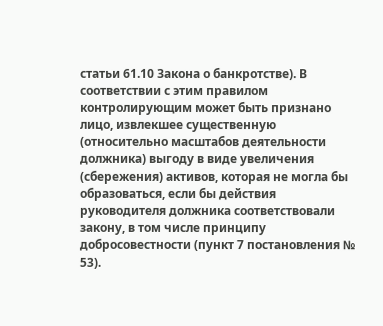статьи 61.10 Закона о банкротстве). В соответствии с этим правилом контролирующим может быть признано лицо, извлекшее существенную (относительно масштабов деятельности должника) выгоду в виде увеличения (сбережения) активов, которая не могла бы образоваться, если бы действия руководителя должника соответствовали закону, в том числе принципу добросовестности (пункт 7 постановления № 53).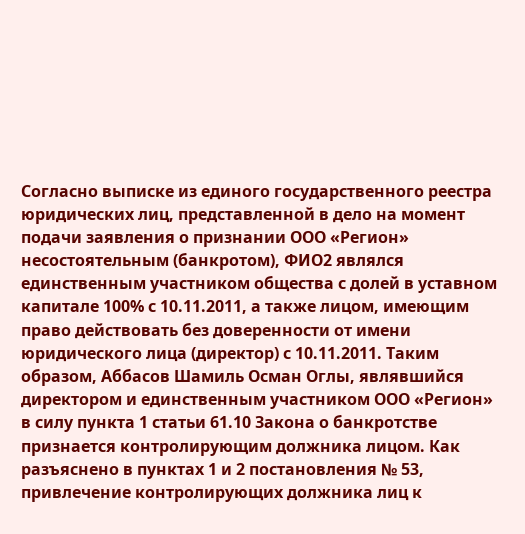Согласно выписке из единого государственного реестра юридических лиц, представленной в дело на момент подачи заявления о признании ООО «Регион» несостоятельным (банкротом), ФИО2 являлся единственным участником общества с долей в уставном капитале 100% с 10.11.2011, а также лицом, имеющим право действовать без доверенности от имени юридического лица (директор) с 10.11.2011. Таким образом, Аббасов Шамиль Осман Оглы, являвшийся директором и единственным участником ООО «Регион» в силу пункта 1 статьи 61.10 Закона о банкротстве признается контролирующим должника лицом. Как разъяснено в пунктах 1 и 2 постановления № 53, привлечение контролирующих должника лиц к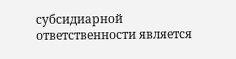субсидиарной ответственности является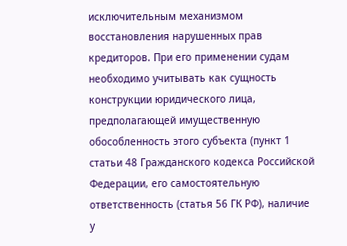исключительным механизмом восстановления нарушенных прав кредиторов. При его применении судам необходимо учитывать как сущность конструкции юридического лица, предполагающей имущественную обособленность этого субъекта (пункт 1 статьи 48 Гражданского кодекса Российской Федерации, его самостоятельную ответственность (статья 56 ГК РФ), наличие у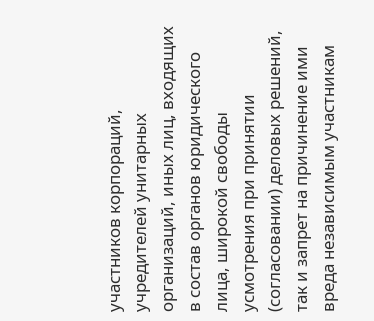участников корпораций, учредителей унитарных организаций, иных лиц, входящих в состав органов юридического лица, широкой свободы усмотрения при принятии (согласовании) деловых решений, так и запрет на причинение ими вреда независимым участникам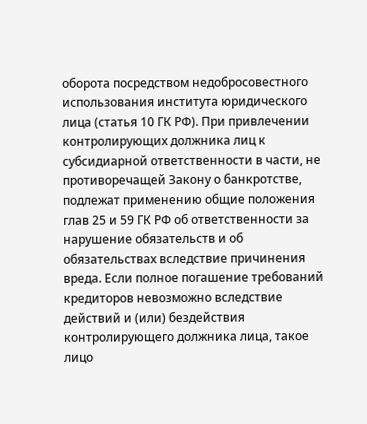оборота посредством недобросовестного использования института юридического лица (статья 10 ГК РФ). При привлечении контролирующих должника лиц к субсидиарной ответственности в части, не противоречащей Закону о банкротстве, подлежат применению общие положения глав 25 и 59 ГК РФ об ответственности за нарушение обязательств и об обязательствах вследствие причинения вреда. Если полное погашение требований кредиторов невозможно вследствие действий и (или) бездействия контролирующего должника лица, такое лицо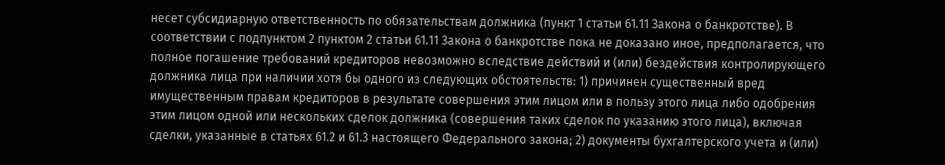несет субсидиарную ответственность по обязательствам должника (пункт 1 статьи 61.11 Закона о банкротстве). В соответствии с подпунктом 2 пунктом 2 статьи 61.11 Закона о банкротстве пока не доказано иное, предполагается, что полное погашение требований кредиторов невозможно вследствие действий и (или) бездействия контролирующего должника лица при наличии хотя бы одного из следующих обстоятельств: 1) причинен существенный вред имущественным правам кредиторов в результате совершения этим лицом или в пользу этого лица либо одобрения этим лицом одной или нескольких сделок должника (совершения таких сделок по указанию этого лица), включая сделки, указанные в статьях 61.2 и 61.3 настоящего Федерального закона; 2) документы бухгалтерского учета и (или)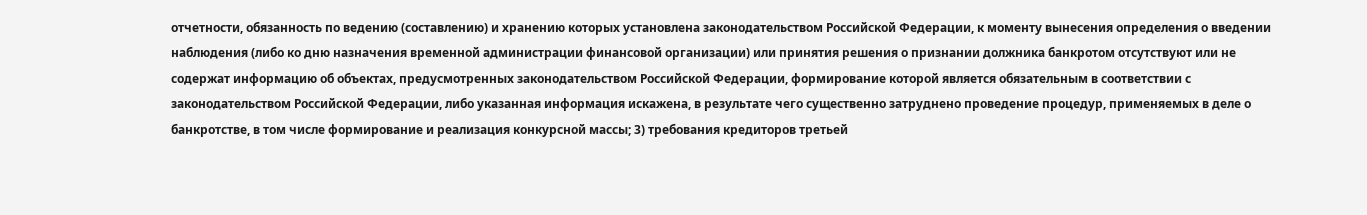отчетности, обязанность по ведению (составлению) и хранению которых установлена законодательством Российской Федерации, к моменту вынесения определения о введении наблюдения (либо ко дню назначения временной администрации финансовой организации) или принятия решения о признании должника банкротом отсутствуют или не содержат информацию об объектах, предусмотренных законодательством Российской Федерации, формирование которой является обязательным в соответствии с законодательством Российской Федерации, либо указанная информация искажена, в результате чего существенно затруднено проведение процедур, применяемых в деле о банкротстве, в том числе формирование и реализация конкурсной массы; 3) требования кредиторов третьей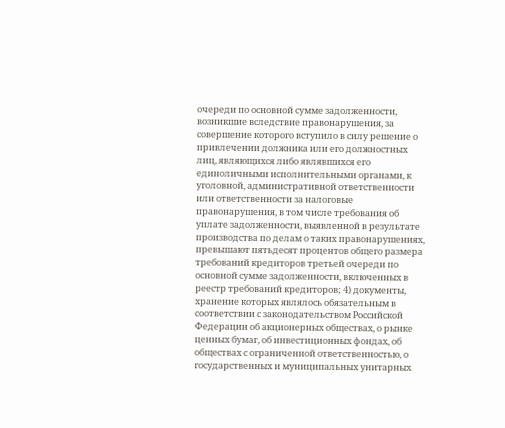очереди по основной сумме задолженности, возникшие вследствие правонарушения, за совершение которого вступило в силу решение о привлечении должника или его должностных лиц, являющихся либо являвшихся его единоличными исполнительными органами, к уголовной, административной ответственности или ответственности за налоговые правонарушения, в том числе требования об уплате задолженности, выявленной в результате производства по делам о таких правонарушениях, превышают пятьдесят процентов общего размера требований кредиторов третьей очереди по основной сумме задолженности, включенных в реестр требований кредиторов; 4) документы, хранение которых являлось обязательным в соответствии с законодательством Российской Федерации об акционерных обществах, о рынке ценных бумаг, об инвестиционных фондах, об обществах с ограниченной ответственностью, о государственных и муниципальных унитарных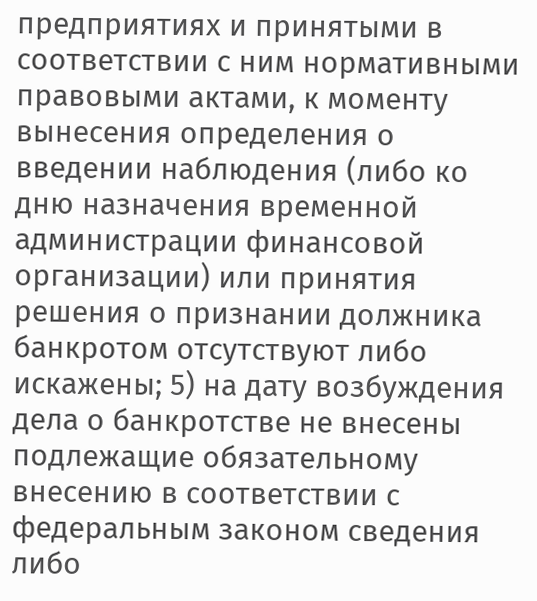предприятиях и принятыми в соответствии с ним нормативными правовыми актами, к моменту вынесения определения о введении наблюдения (либо ко дню назначения временной администрации финансовой организации) или принятия решения о признании должника банкротом отсутствуют либо искажены; 5) на дату возбуждения дела о банкротстве не внесены подлежащие обязательному внесению в соответствии с федеральным законом сведения либо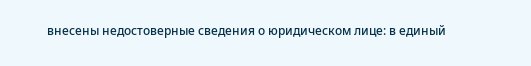внесены недостоверные сведения о юридическом лице: в единый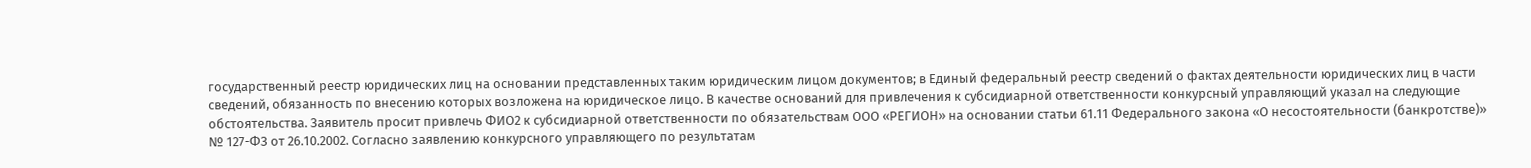государственный реестр юридических лиц на основании представленных таким юридическим лицом документов; в Единый федеральный реестр сведений о фактах деятельности юридических лиц в части сведений, обязанность по внесению которых возложена на юридическое лицо. В качестве оснований для привлечения к субсидиарной ответственности конкурсный управляющий указал на следующие обстоятельства. Заявитель просит привлечь ФИО2 к субсидиарной ответственности по обязательствам ООО «РЕГИОН» на основании статьи 61.11 Федерального закона «О несостоятельности (банкротстве)» № 127-ФЗ от 26.10.2002. Согласно заявлению конкурсного управляющего по результатам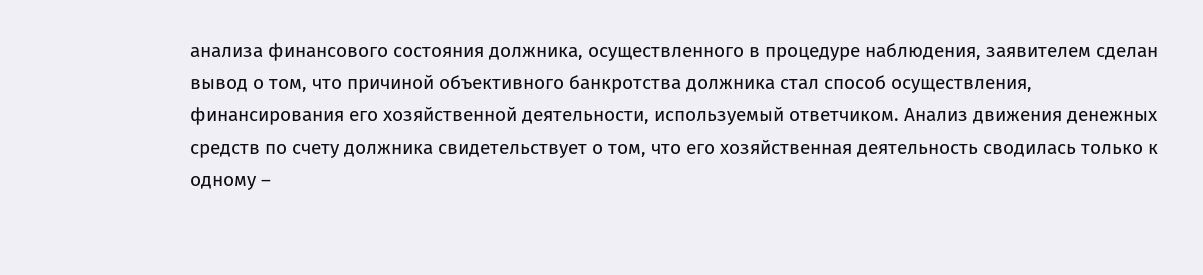анализа финансового состояния должника, осуществленного в процедуре наблюдения, заявителем сделан вывод о том, что причиной объективного банкротства должника стал способ осуществления, финансирования его хозяйственной деятельности, используемый ответчиком. Анализ движения денежных средств по счету должника свидетельствует о том, что его хозяйственная деятельность сводилась только к одному –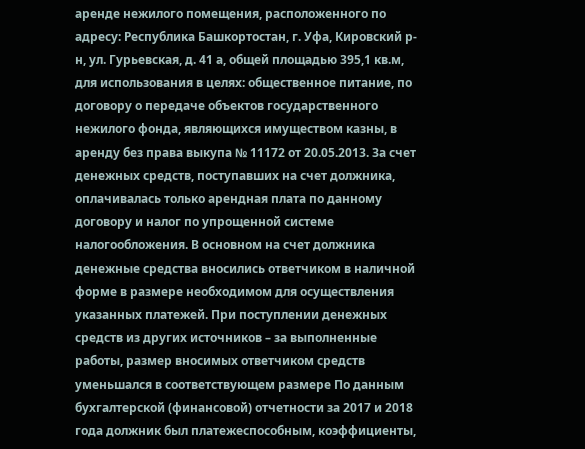аренде нежилого помещения, расположенного по адресу: Республика Башкортостан, г. Уфа, Кировский р-н, ул. Гурьевская, д. 41 а, общей площадью 395,1 кв.м, для использования в целях: общественное питание, по договору о передаче объектов государственного нежилого фонда, являющихся имуществом казны, в аренду без права выкупа № 11172 от 20.05.2013. За счет денежных средств, поступавших на счет должника, оплачивалась только арендная плата по данному договору и налог по упрощенной системе налогообложения. В основном на счет должника денежные средства вносились ответчиком в наличной форме в размере необходимом для осуществления указанных платежей. При поступлении денежных средств из других источников – за выполненные работы, размер вносимых ответчиком средств уменьшался в соответствующем размере По данным бухгалтерской (финансовой) отчетности за 2017 и 2018 года должник был платежеспособным, коэффициенты,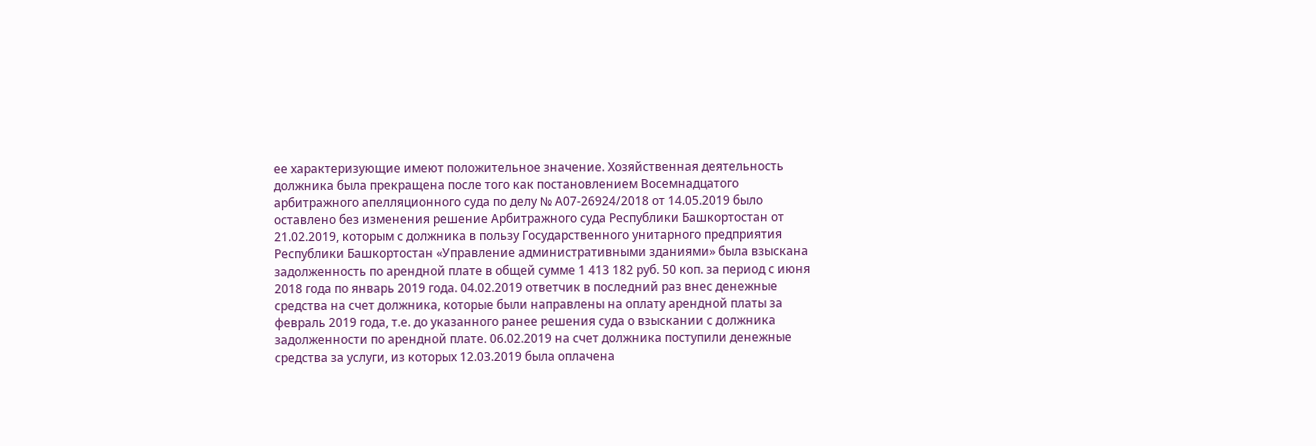ее характеризующие имеют положительное значение. Хозяйственная деятельность должника была прекращена после того как постановлением Восемнадцатого арбитражного апелляционного суда по делу № А07-26924/2018 от 14.05.2019 было оставлено без изменения решение Арбитражного суда Республики Башкортостан от 21.02.2019, которым с должника в пользу Государственного унитарного предприятия Республики Башкортостан «Управление административными зданиями» была взыскана задолженность по арендной плате в общей сумме 1 413 182 руб. 50 коп. за период с июня 2018 года по январь 2019 года. 04.02.2019 ответчик в последний раз внес денежные средства на счет должника, которые были направлены на оплату арендной платы за февраль 2019 года, т.е. до указанного ранее решения суда о взыскании с должника задолженности по арендной плате. 06.02.2019 на счет должника поступили денежные средства за услуги, из которых 12.03.2019 была оплачена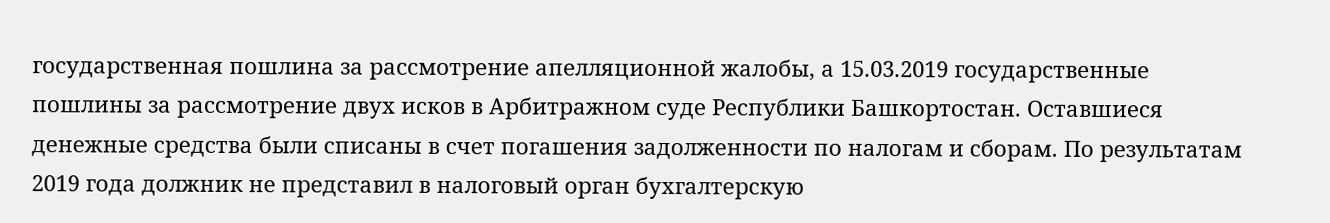государственная пошлина за рассмотрение апелляционной жалобы, а 15.03.2019 государственные пошлины за рассмотрение двух исков в Арбитражном суде Республики Башкортостан. Оставшиеся денежные средства были списаны в счет погашения задолженности по налогам и сборам. По результатам 2019 года должник не представил в налоговый орган бухгалтерскую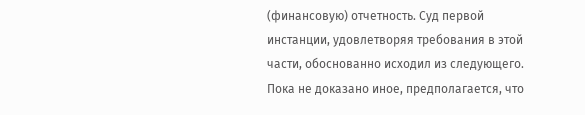(финансовую) отчетность. Суд первой инстанции, удовлетворяя требования в этой части, обоснованно исходил из следующего. Пока не доказано иное, предполагается, что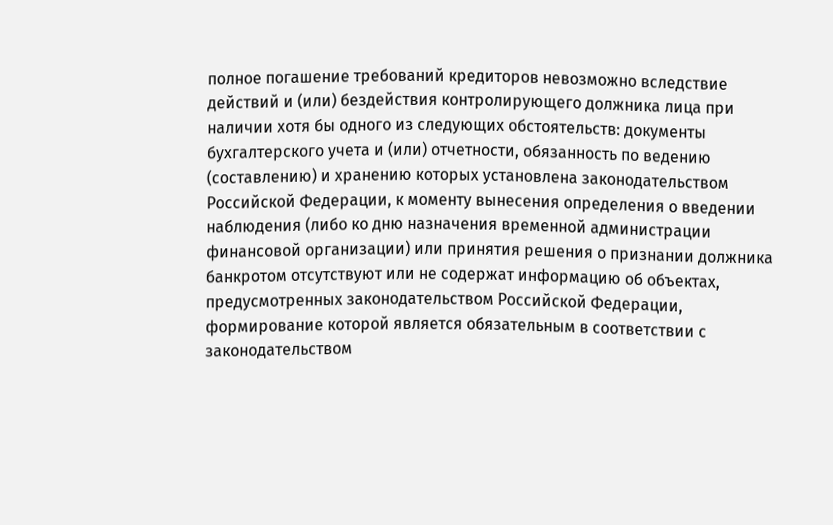полное погашение требований кредиторов невозможно вследствие действий и (или) бездействия контролирующего должника лица при наличии хотя бы одного из следующих обстоятельств: документы бухгалтерского учета и (или) отчетности, обязанность по ведению (составлению) и хранению которых установлена законодательством Российской Федерации, к моменту вынесения определения о введении наблюдения (либо ко дню назначения временной администрации финансовой организации) или принятия решения о признании должника банкротом отсутствуют или не содержат информацию об объектах, предусмотренных законодательством Российской Федерации, формирование которой является обязательным в соответствии с законодательством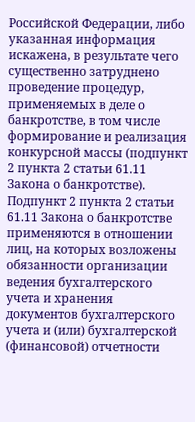Российской Федерации, либо указанная информация искажена, в результате чего существенно затруднено проведение процедур, применяемых в деле о банкротстве, в том числе формирование и реализация конкурсной массы (подпункт 2 пункта 2 статьи 61.11 Закона о банкротстве). Подпункт 2 пункта 2 статьи 61.11 Закона о банкротстве применяются в отношении лиц, на которых возложены обязанности организации ведения бухгалтерского учета и хранения документов бухгалтерского учета и (или) бухгалтерской (финансовой) отчетности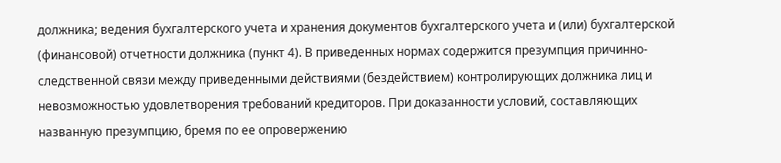должника; ведения бухгалтерского учета и хранения документов бухгалтерского учета и (или) бухгалтерской (финансовой) отчетности должника (пункт 4). В приведенных нормах содержится презумпция причинно-следственной связи между приведенными действиями (бездействием) контролирующих должника лиц и невозможностью удовлетворения требований кредиторов. При доказанности условий, составляющих названную презумпцию, бремя по ее опровержению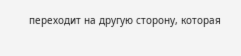переходит на другую сторону, которая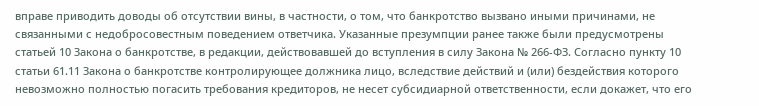вправе приводить доводы об отсутствии вины, в частности, о том, что банкротство вызвано иными причинами, не связанными с недобросовестным поведением ответчика. Указанные презумпции ранее также были предусмотрены статьей 10 Закона о банкротстве, в редакции, действовавшей до вступления в силу Закона № 266-ФЗ. Согласно пункту 10 статьи 61.11 Закона о банкротстве контролирующее должника лицо, вследствие действий и (или) бездействия которого невозможно полностью погасить требования кредиторов, не несет субсидиарной ответственности, если докажет, что его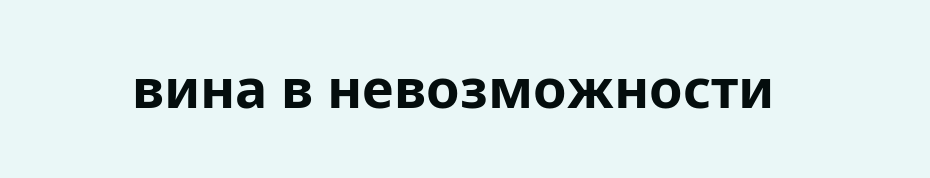вина в невозможности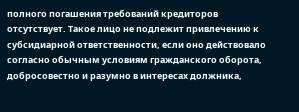полного погашения требований кредиторов отсутствует. Такое лицо не подлежит привлечению к субсидиарной ответственности, если оно действовало согласно обычным условиям гражданского оборота, добросовестно и разумно в интересах должника,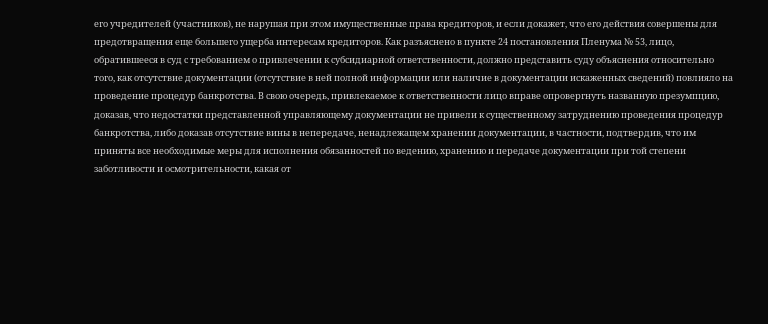его учредителей (участников), не нарушая при этом имущественные права кредиторов, и если докажет, что его действия совершены для предотвращения еще большего ущерба интересам кредиторов. Как разъяснено в пункте 24 постановления Пленума № 53, лицо, обратившееся в суд с требованием о привлечении к субсидиарной ответственности, должно представить суду объяснения относительно того, как отсутствие документации (отсутствие в ней полной информации или наличие в документации искаженных сведений) повлияло на проведение процедур банкротства. В свою очередь, привлекаемое к ответственности лицо вправе опровергнуть названную презумпцию, доказав, что недостатки представленной управляющему документации не привели к существенному затруднению проведения процедур банкротства, либо доказав отсутствие вины в непередаче, ненадлежащем хранении документации, в частности, подтвердив, что им приняты все необходимые меры для исполнения обязанностей по ведению, хранению и передаче документации при той степени заботливости и осмотрительности, какая от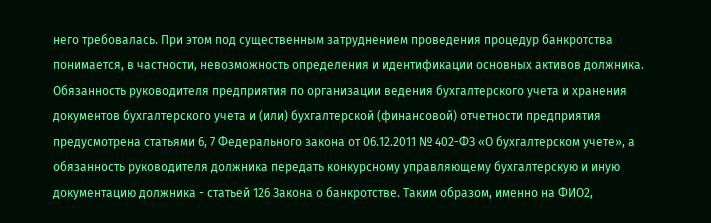него требовалась. При этом под существенным затруднением проведения процедур банкротства понимается, в частности, невозможность определения и идентификации основных активов должника. Обязанность руководителя предприятия по организации ведения бухгалтерского учета и хранения документов бухгалтерского учета и (или) бухгалтерской (финансовой) отчетности предприятия предусмотрена статьями 6, 7 Федерального закона от 06.12.2011 № 402-ФЗ «О бухгалтерском учете», а обязанность руководителя должника передать конкурсному управляющему бухгалтерскую и иную документацию должника - статьей 126 Закона о банкротстве. Таким образом, именно на ФИО2,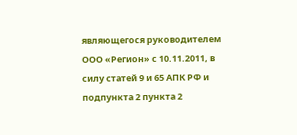являющегося руководителем ООО «Регион» с 10.11.2011, в силу статей 9 и 65 АПК РФ и подпункта 2 пункта 2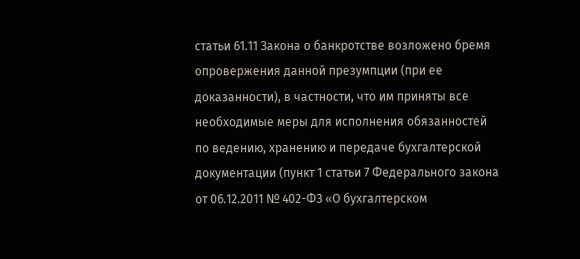статьи 61.11 Закона о банкротстве возложено бремя опровержения данной презумпции (при ее доказанности), в частности, что им приняты все необходимые меры для исполнения обязанностей по ведению, хранению и передаче бухгалтерской документации (пункт 1 статьи 7 Федерального закона от 06.12.2011 № 402-ФЗ «О бухгалтерском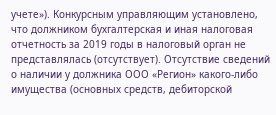учете»). Конкурсным управляющим установлено, что должником бухгалтерская и иная налоговая отчетность за 2019 годы в налоговый орган не представлялась (отсутствует). Отсутствие сведений о наличии у должника ООО «Регион» какого-либо имущества (основных средств, дебиторской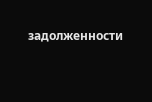задолженности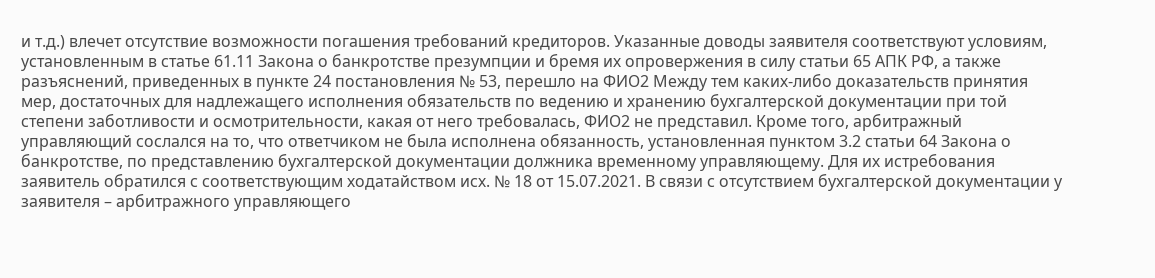и т.д.) влечет отсутствие возможности погашения требований кредиторов. Указанные доводы заявителя соответствуют условиям, установленным в статье 61.11 Закона о банкротстве презумпции и бремя их опровержения в силу статьи 65 АПК РФ, а также разъяснений, приведенных в пункте 24 постановления № 53, перешло на ФИО2 Между тем каких-либо доказательств принятия мер, достаточных для надлежащего исполнения обязательств по ведению и хранению бухгалтерской документации при той степени заботливости и осмотрительности, какая от него требовалась, ФИО2 не представил. Кроме того, арбитражный управляющий сослался на то, что ответчиком не была исполнена обязанность, установленная пунктом 3.2 статьи 64 Закона о банкротстве, по представлению бухгалтерской документации должника временному управляющему. Для их истребования заявитель обратился с соответствующим ходатайством исх. № 18 от 15.07.2021. В связи с отсутствием бухгалтерской документации у заявителя – арбитражного управляющего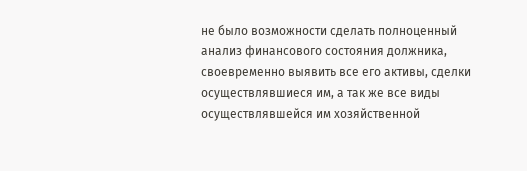не было возможности сделать полноценный анализ финансового состояния должника, своевременно выявить все его активы, сделки осуществлявшиеся им, а так же все виды осуществлявшейся им хозяйственной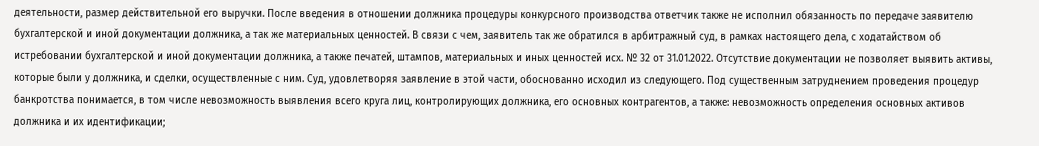деятельности, размер действительной его выручки. После введения в отношении должника процедуры конкурсного производства ответчик также не исполнил обязанность по передаче заявителю бухгалтерской и иной документации должника, а так же материальных ценностей. В связи с чем, заявитель так же обратился в арбитражный суд, в рамках настоящего дела, с ходатайством об истребовании бухгалтерской и иной документации должника, а также печатей, штампов, материальных и иных ценностей исх. № 32 от 31.01.2022. Отсутствие документации не позволяет выявить активы, которые были у должника, и сделки, осуществленные с ним. Суд, удовлетворяя заявление в этой части, обоснованно исходил из следующего. Под существенным затруднением проведения процедур банкротства понимается, в том числе невозможность выявления всего круга лиц, контролирующих должника, его основных контрагентов, а также: невозможность определения основных активов должника и их идентификации;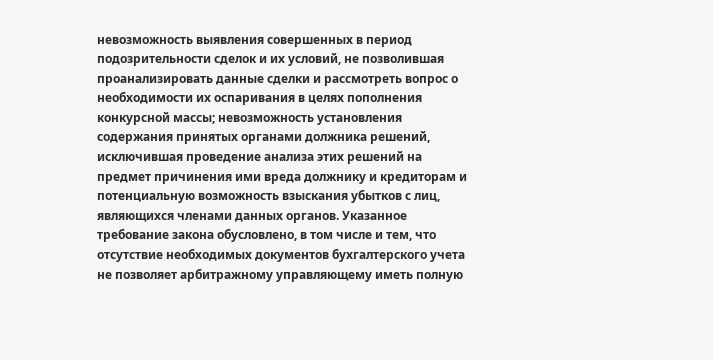невозможность выявления совершенных в период подозрительности сделок и их условий, не позволившая проанализировать данные сделки и рассмотреть вопрос о необходимости их оспаривания в целях пополнения конкурсной массы; невозможность установления содержания принятых органами должника решений, исключившая проведение анализа этих решений на предмет причинения ими вреда должнику и кредиторам и потенциальную возможность взыскания убытков с лиц, являющихся членами данных органов. Указанное требование закона обусловлено, в том числе и тем, что отсутствие необходимых документов бухгалтерского учета не позволяет арбитражному управляющему иметь полную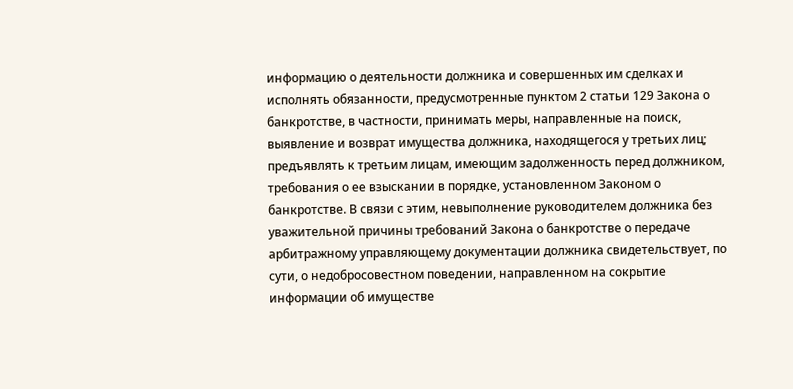информацию о деятельности должника и совершенных им сделках и исполнять обязанности, предусмотренные пунктом 2 статьи 129 Закона о банкротстве, в частности, принимать меры, направленные на поиск, выявление и возврат имущества должника, находящегося у третьих лиц; предъявлять к третьим лицам, имеющим задолженность перед должником, требования о ее взыскании в порядке, установленном Законом о банкротстве. В связи с этим, невыполнение руководителем должника без уважительной причины требований Закона о банкротстве о передаче арбитражному управляющему документации должника свидетельствует, по сути, о недобросовестном поведении, направленном на сокрытие информации об имуществе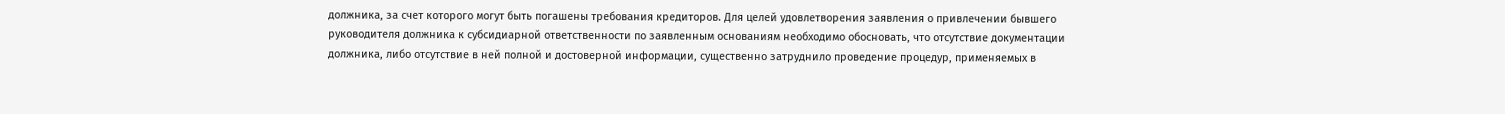должника, за счет которого могут быть погашены требования кредиторов. Для целей удовлетворения заявления о привлечении бывшего руководителя должника к субсидиарной ответственности по заявленным основаниям необходимо обосновать, что отсутствие документации должника, либо отсутствие в ней полной и достоверной информации, существенно затруднило проведение процедур, применяемых в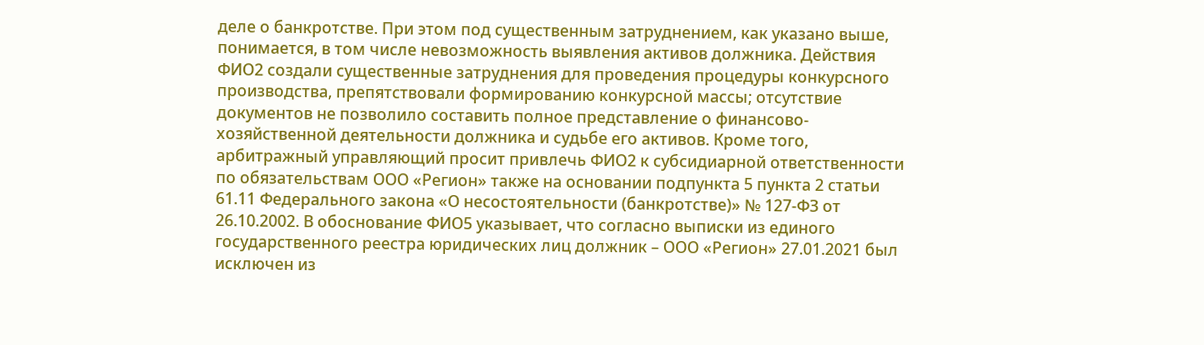деле о банкротстве. При этом под существенным затруднением, как указано выше, понимается, в том числе невозможность выявления активов должника. Действия ФИО2 создали существенные затруднения для проведения процедуры конкурсного производства, препятствовали формированию конкурсной массы; отсутствие документов не позволило составить полное представление о финансово-хозяйственной деятельности должника и судьбе его активов. Кроме того, арбитражный управляющий просит привлечь ФИО2 к субсидиарной ответственности по обязательствам ООО «Регион» также на основании подпункта 5 пункта 2 статьи 61.11 Федерального закона «О несостоятельности (банкротстве)» № 127-ФЗ от 26.10.2002. В обоснование ФИО5 указывает, что согласно выписки из единого государственного реестра юридических лиц должник – ООО «Регион» 27.01.2021 был исключен из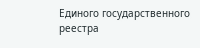Единого государственного реестра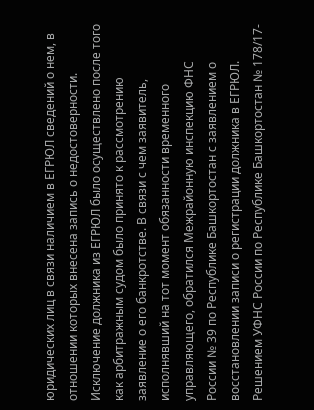юридических лиц в связи наличием в ЕГРЮЛ сведений о нем, в отношении которых внесена запись о недостоверности. Исключение должника из ЕГРЮЛ было осуществлено после того как арбитражным судом было принято к рассмотрению заявление о его банкротстве. В связи с чем заявитель, исполнявший на тот момент обязанности временного управляющего, обратился Межрайонную инспекцию ФНС России № 39 по Республике Башкортостан с заявлением о восстановлении записи о регистрации должника в ЕГРЮЛ. Решением УФНС России по Республике Башкортостан № 178/17-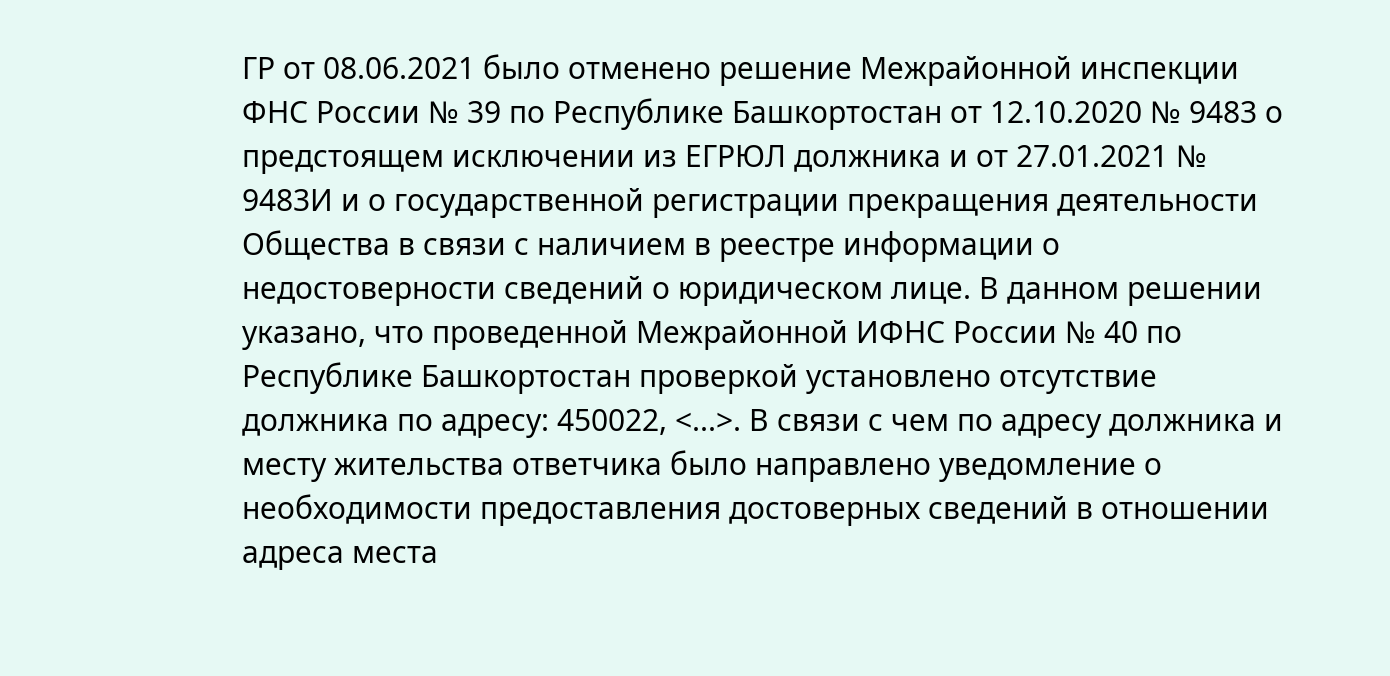ГР от 08.06.2021 было отменено решение Межрайонной инспекции ФНС России № 39 по Республике Башкортостан от 12.10.2020 № 9483 о предстоящем исключении из ЕГРЮЛ должника и от 27.01.2021 № 9483И и о государственной регистрации прекращения деятельности Общества в связи с наличием в реестре информации о недостоверности сведений о юридическом лице. В данном решении указано, что проведенной Межрайонной ИФНС России № 40 по Республике Башкортостан проверкой установлено отсутствие должника по адресу: 450022, <...>. В связи с чем по адресу должника и месту жительства ответчика было направлено уведомление о необходимости предоставления достоверных сведений в отношении адреса места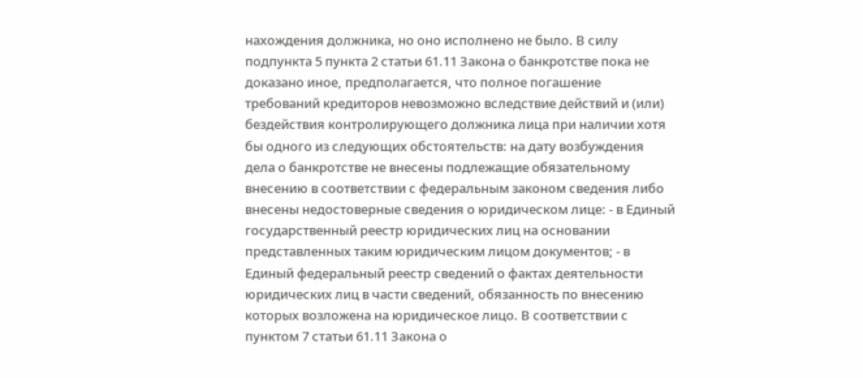нахождения должника, но оно исполнено не было. В силу подпункта 5 пункта 2 статьи 61.11 Закона о банкротстве пока не доказано иное, предполагается, что полное погашение требований кредиторов невозможно вследствие действий и (или) бездействия контролирующего должника лица при наличии хотя бы одного из следующих обстоятельств: на дату возбуждения дела о банкротстве не внесены подлежащие обязательному внесению в соответствии с федеральным законом сведения либо внесены недостоверные сведения о юридическом лице: - в Единый государственный реестр юридических лиц на основании представленных таким юридическим лицом документов; - в Единый федеральный реестр сведений о фактах деятельности юридических лиц в части сведений, обязанность по внесению которых возложена на юридическое лицо. В соответствии с пунктом 7 статьи 61.11 Закона о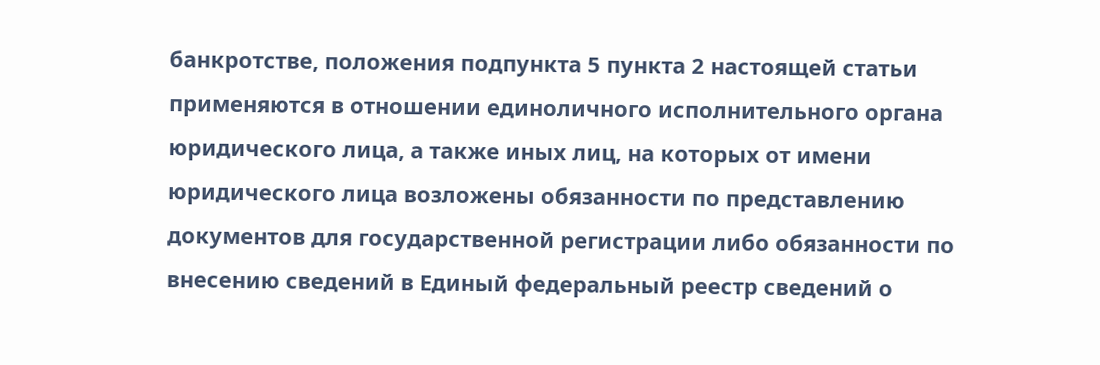банкротстве, положения подпункта 5 пункта 2 настоящей статьи применяются в отношении единоличного исполнительного органа юридического лица, а также иных лиц, на которых от имени юридического лица возложены обязанности по представлению документов для государственной регистрации либо обязанности по внесению сведений в Единый федеральный реестр сведений о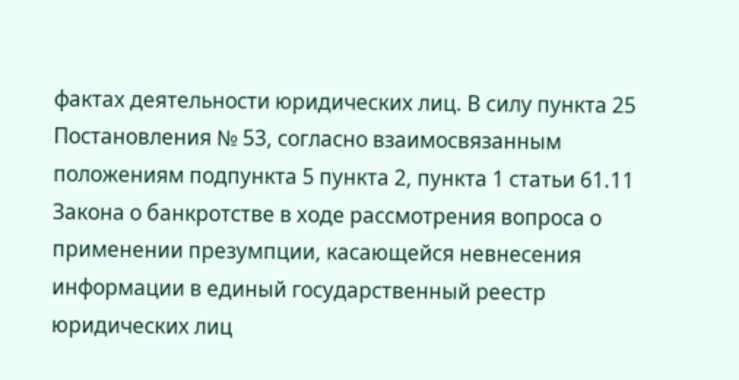фактах деятельности юридических лиц. В силу пункта 25 Постановления № 53, согласно взаимосвязанным положениям подпункта 5 пункта 2, пункта 1 статьи 61.11 Закона о банкротстве в ходе рассмотрения вопроса о применении презумпции, касающейся невнесения информации в единый государственный реестр юридических лиц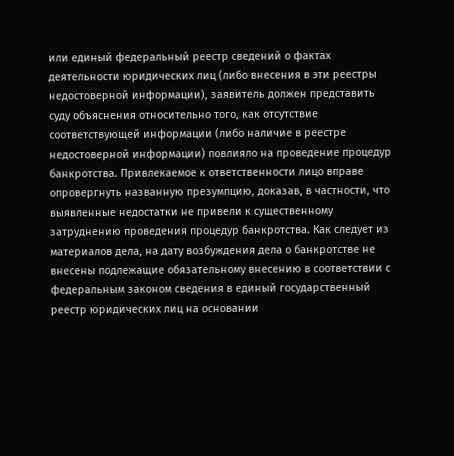или единый федеральный реестр сведений о фактах деятельности юридических лиц (либо внесения в эти реестры недостоверной информации), заявитель должен представить суду объяснения относительно того, как отсутствие соответствующей информации (либо наличие в реестре недостоверной информации) повлияло на проведение процедур банкротства. Привлекаемое к ответственности лицо вправе опровергнуть названную презумпцию, доказав, в частности, что выявленные недостатки не привели к существенному затруднению проведения процедур банкротства. Как следует из материалов дела, на дату возбуждения дела о банкротстве не внесены подлежащие обязательному внесению в соответствии с федеральным законом сведения в единый государственный реестр юридических лиц на основании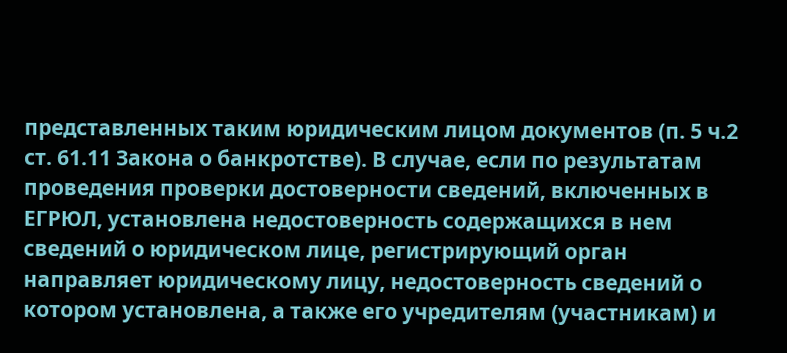представленных таким юридическим лицом документов (п. 5 ч.2 ст. 61.11 Закона о банкротстве). В случае, если по результатам проведения проверки достоверности сведений, включенных в ЕГРЮЛ, установлена недостоверность содержащихся в нем сведений о юридическом лице, регистрирующий орган направляет юридическому лицу, недостоверность сведений о котором установлена, а также его учредителям (участникам) и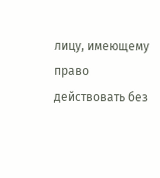лицу, имеющему право действовать без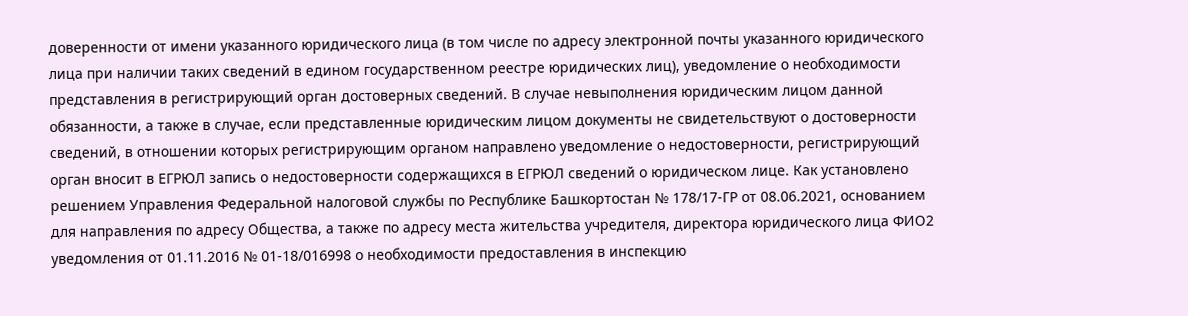доверенности от имени указанного юридического лица (в том числе по адресу электронной почты указанного юридического лица при наличии таких сведений в едином государственном реестре юридических лиц), уведомление о необходимости представления в регистрирующий орган достоверных сведений. В случае невыполнения юридическим лицом данной обязанности, а также в случае, если представленные юридическим лицом документы не свидетельствуют о достоверности сведений, в отношении которых регистрирующим органом направлено уведомление о недостоверности, регистрирующий орган вносит в ЕГРЮЛ запись о недостоверности содержащихся в ЕГРЮЛ сведений о юридическом лице. Как установлено решением Управления Федеральной налоговой службы по Республике Башкортостан № 178/17-ГР от 08.06.2021, основанием для направления по адресу Общества, а также по адресу места жительства учредителя, директора юридического лица ФИО2 уведомления от 01.11.2016 № 01-18/016998 о необходимости предоставления в инспекцию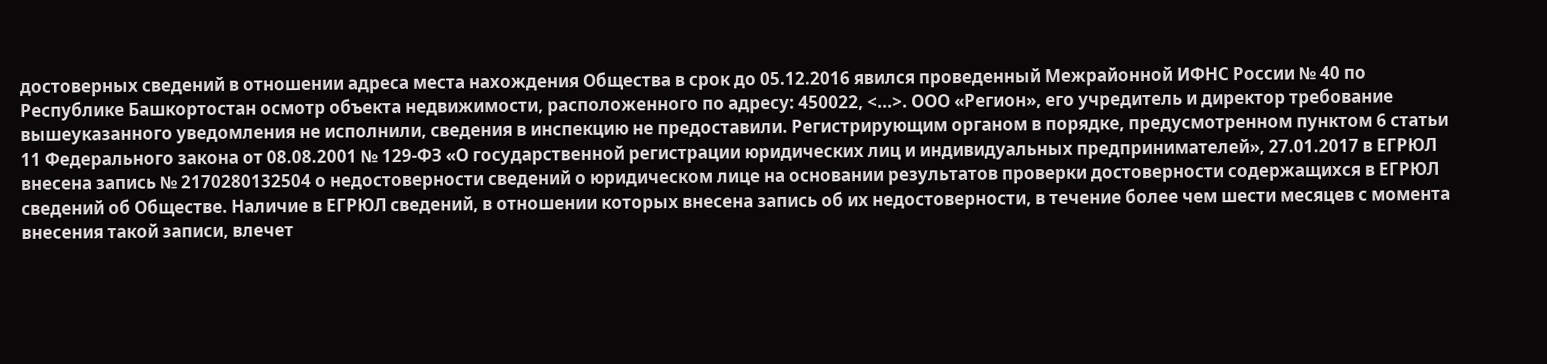достоверных сведений в отношении адреса места нахождения Общества в срок до 05.12.2016 явился проведенный Межрайонной ИФНС России № 40 по Республике Башкортостан осмотр объекта недвижимости, расположенного по адресу: 450022, <...>. ООО «Регион», его учредитель и директор требование вышеуказанного уведомления не исполнили, сведения в инспекцию не предоставили. Регистрирующим органом в порядке, предусмотренном пунктом 6 статьи 11 Федерального закона от 08.08.2001 № 129-ФЗ «О государственной регистрации юридических лиц и индивидуальных предпринимателей», 27.01.2017 в ЕГРЮЛ внесена запись № 2170280132504 о недостоверности сведений о юридическом лице на основании результатов проверки достоверности содержащихся в ЕГРЮЛ сведений об Обществе. Наличие в ЕГРЮЛ сведений, в отношении которых внесена запись об их недостоверности, в течение более чем шести месяцев с момента внесения такой записи, влечет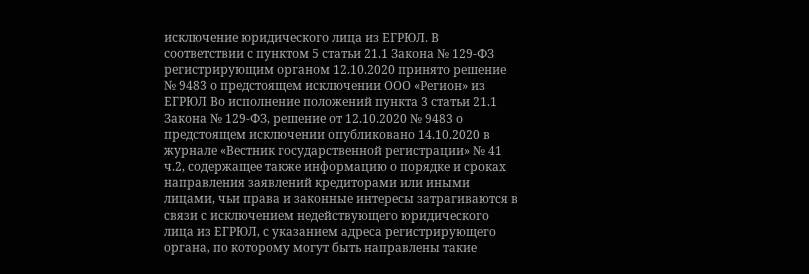исключение юридического лица из ЕГРЮЛ. В соответствии с пунктом 5 статьи 21.1 Закона № 129-ФЗ регистрирующим органом 12.10.2020 принято решение № 9483 о предстоящем исключении ООО «Регион» из ЕГРЮЛ Во исполнение положений пункта 3 статьи 21.1 Закона № 129-ФЗ, решение от 12.10.2020 № 9483 о предстоящем исключении опубликовано 14.10.2020 в журнале «Вестник государственной регистрации» № 41 ч.2, содержащее также информацию о порядке и сроках направления заявлений кредиторами или иными лицами, чьи права и законные интересы затрагиваются в связи с исключением недействующего юридического лица из ЕГРЮЛ, с указанием адреса регистрирующего органа, по которому могут быть направлены такие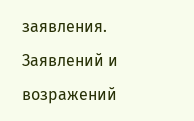заявления. Заявлений и возражений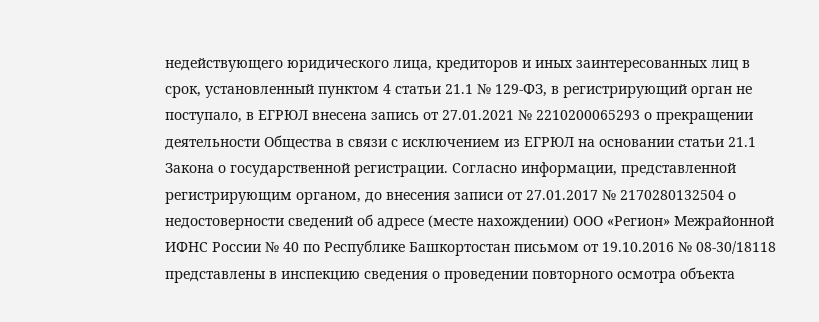недействующего юридического лица, кредиторов и иных заинтересованных лиц в срок, установленный пунктом 4 статьи 21.1 № 129-ФЗ, в регистрирующий орган не поступало, в ЕГРЮЛ внесена запись от 27.01.2021 № 2210200065293 о прекращении деятельности Общества в связи с исключением из ЕГРЮЛ на основании статьи 21.1 Закона о государственной регистрации. Согласно информации, представленной регистрирующим органом, до внесения записи от 27.01.2017 № 2170280132504 о недостоверности сведений об адресе (месте нахождении) ООО «Регион» Межрайонной ИФНС России № 40 по Республике Башкортостан письмом от 19.10.2016 № 08-30/18118 представлены в инспекцию сведения о проведении повторного осмотра объекта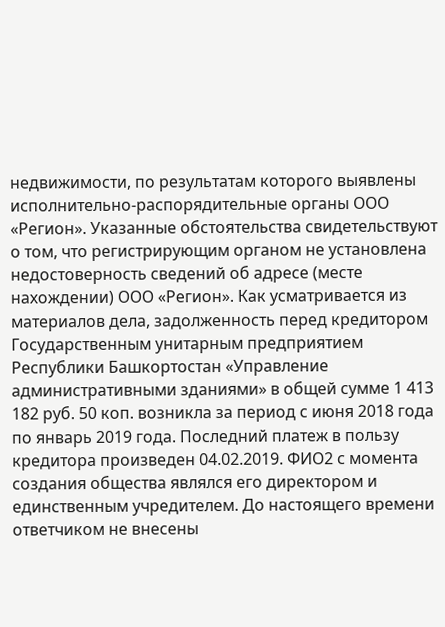недвижимости, по результатам которого выявлены исполнительно-распорядительные органы ООО «Регион». Указанные обстоятельства свидетельствуют о том, что регистрирующим органом не установлена недостоверность сведений об адресе (месте нахождении) ООО «Регион». Как усматривается из материалов дела, задолженность перед кредитором Государственным унитарным предприятием Республики Башкортостан «Управление административными зданиями» в общей сумме 1 413 182 руб. 50 коп. возникла за период с июня 2018 года по январь 2019 года. Последний платеж в пользу кредитора произведен 04.02.2019. ФИО2 с момента создания общества являлся его директором и единственным учредителем. До настоящего времени ответчиком не внесены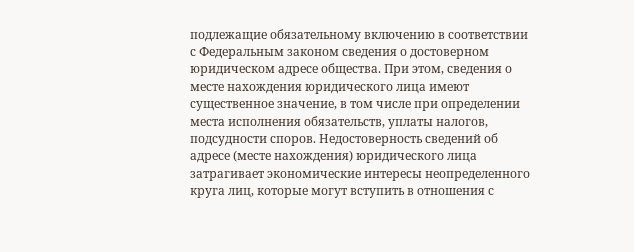подлежащие обязательному включению в соответствии с Федеральным законом сведения о достоверном юридическом адресе общества. При этом, сведения о месте нахождения юридического лица имеют существенное значение, в том числе при определении места исполнения обязательств, уплаты налогов, подсудности споров. Недостоверность сведений об адресе (месте нахождения) юридического лица затрагивает экономические интересы неопределенного круга лиц, которые могут вступить в отношения с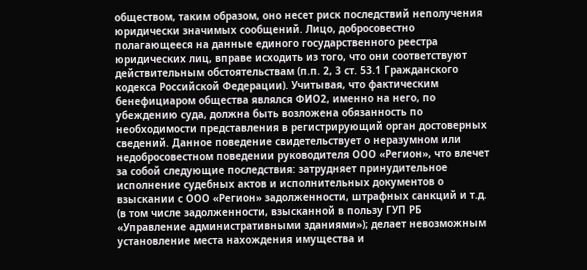обществом, таким образом, оно несет риск последствий неполучения юридически значимых сообщений. Лицо, добросовестно полагающееся на данные единого государственного реестра юридических лиц, вправе исходить из того, что они соответствуют действительным обстоятельствам (п.п. 2, 3 ст. 53.1 Гражданского кодекса Российской Федерации). Учитывая, что фактическим бенефициаром общества являлся ФИО2, именно на него, по убеждению суда, должна быть возложена обязанность по необходимости представления в регистрирующий орган достоверных сведений. Данное поведение свидетельствует о неразумном или недобросовестном поведении руководителя ООО «Регион», что влечет за собой следующие последствия: затрудняет принудительное исполнение судебных актов и исполнительных документов о взыскании с ООО «Регион» задолженности, штрафных санкций и т.д. (в том числе задолженности, взысканной в пользу ГУП РБ «Управление административными зданиями»); делает невозможным установление места нахождения имущества и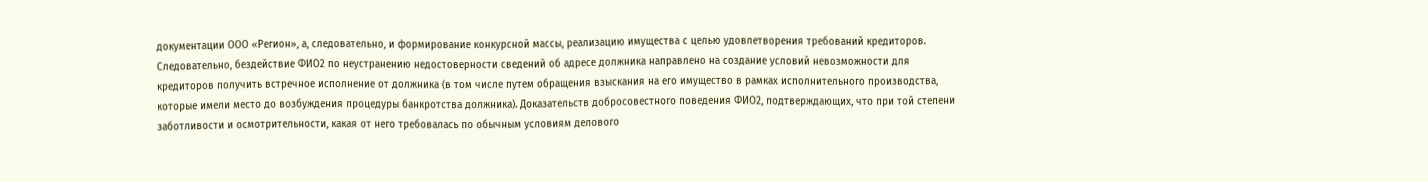документации ООО «Регион», а, следовательно, и формирование конкурсной массы, реализацию имущества с целью удовлетворения требований кредиторов. Следовательно, бездействие ФИО2 по неустранению недостоверности сведений об адресе должника направлено на создание условий невозможности для кредиторов получить встречное исполнение от должника (в том числе путем обращения взыскания на его имущество в рамках исполнительного производства, которые имели место до возбуждения процедуры банкротства должника). Доказательств добросовестного поведения ФИО2, подтверждающих, что при той степени заботливости и осмотрительности, какая от него требовалась по обычным условиям делового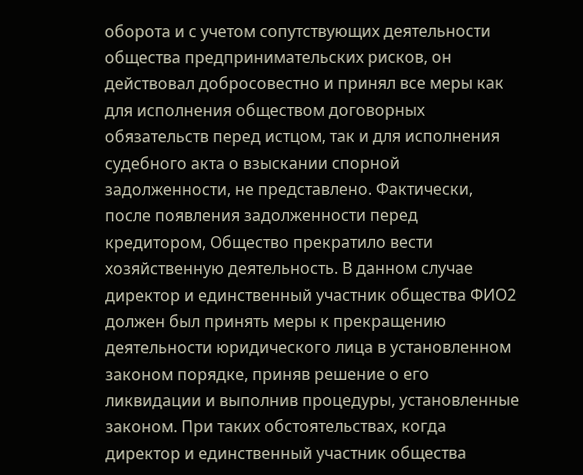оборота и с учетом сопутствующих деятельности общества предпринимательских рисков, он действовал добросовестно и принял все меры как для исполнения обществом договорных обязательств перед истцом, так и для исполнения судебного акта о взыскании спорной задолженности, не представлено. Фактически, после появления задолженности перед кредитором, Общество прекратило вести хозяйственную деятельность. В данном случае директор и единственный участник общества ФИО2 должен был принять меры к прекращению деятельности юридического лица в установленном законом порядке, приняв решение о его ликвидации и выполнив процедуры, установленные законом. При таких обстоятельствах, когда директор и единственный участник общества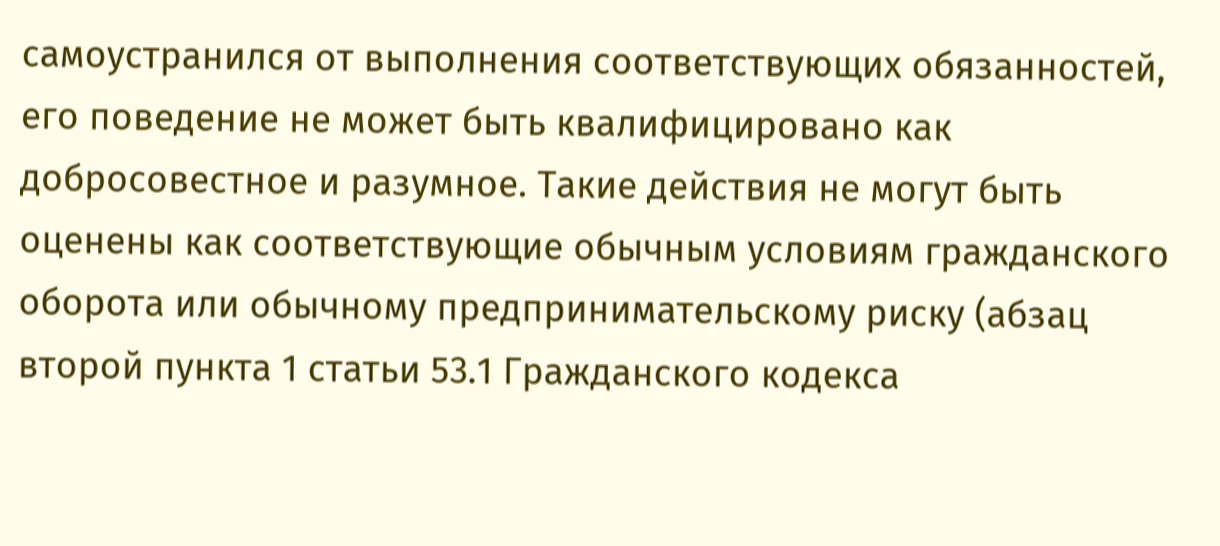самоустранился от выполнения соответствующих обязанностей, его поведение не может быть квалифицировано как добросовестное и разумное. Такие действия не могут быть оценены как соответствующие обычным условиям гражданского оборота или обычному предпринимательскому риску (абзац второй пункта 1 статьи 53.1 Гражданского кодекса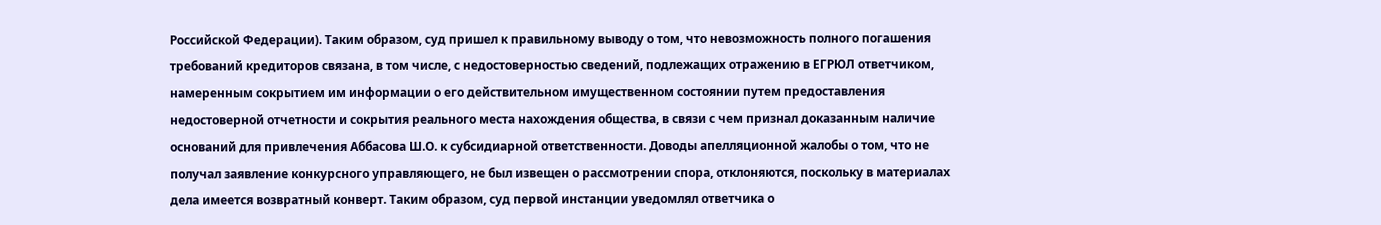Российской Федерации). Таким образом, суд пришел к правильному выводу о том, что невозможность полного погашения требований кредиторов связана, в том числе, с недостоверностью сведений, подлежащих отражению в ЕГРЮЛ ответчиком, намеренным сокрытием им информации о его действительном имущественном состоянии путем предоставления недостоверной отчетности и сокрытия реального места нахождения общества, в связи с чем признал доказанным наличие оснований для привлечения Аббасова Ш.О. к субсидиарной ответственности. Доводы апелляционной жалобы о том, что не получал заявление конкурсного управляющего, не был извещен о рассмотрении спора, отклоняются, поскольку в материалах дела имеется возвратный конверт. Таким образом, суд первой инстанции уведомлял ответчика о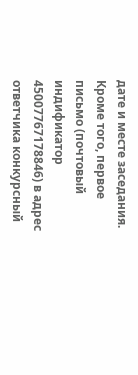дате и месте заседания. Кроме того, первое письмо (почтовый индификатор 45007767178846) в адрес ответчика конкурсный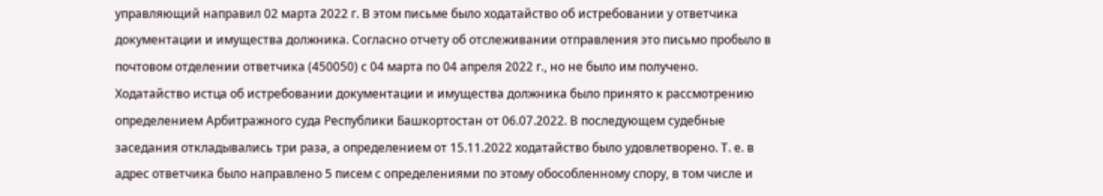управляющий направил 02 марта 2022 г. В этом письме было ходатайство об истребовании у ответчика документации и имущества должника. Согласно отчету об отслеживании отправления это письмо пробыло в почтовом отделении ответчика (450050) с 04 марта по 04 апреля 2022 г., но не было им получено. Ходатайство истца об истребовании документации и имущества должника было принято к рассмотрению определением Арбитражного суда Республики Башкортостан от 06.07.2022. В последующем судебные заседания откладывались три раза, а определением от 15.11.2022 ходатайство было удовлетворено. Т. е. в адрес ответчика было направлено 5 писем с определениями по этому обособленному спору, в том числе и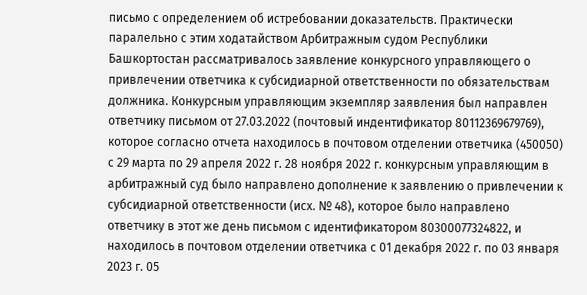письмо с определением об истребовании доказательств. Практически паралельно с этим ходатайством Арбитражным судом Республики Башкортостан рассматривалось заявление конкурсного управляющего о привлечении ответчика к субсидиарной ответственности по обязательствам должника. Конкурсным управляющим экземпляр заявления был направлен ответчику письмом от 27.03.2022 (почтовый индентификатор 80112369679769), которое согласно отчета находилось в почтовом отделении ответчика (450050) с 29 марта по 29 апреля 2022 г. 28 ноября 2022 г. конкурсным управляющим в арбитражный суд было направлено дополнение к заявлению о привлечении к субсидиарной ответственности (исх. № 48), которое было направлено ответчику в этот же день письмом с идентификатором 80300077324822, и находилось в почтовом отделении ответчика с 01 декабря 2022 г. по 03 января 2023 г. 05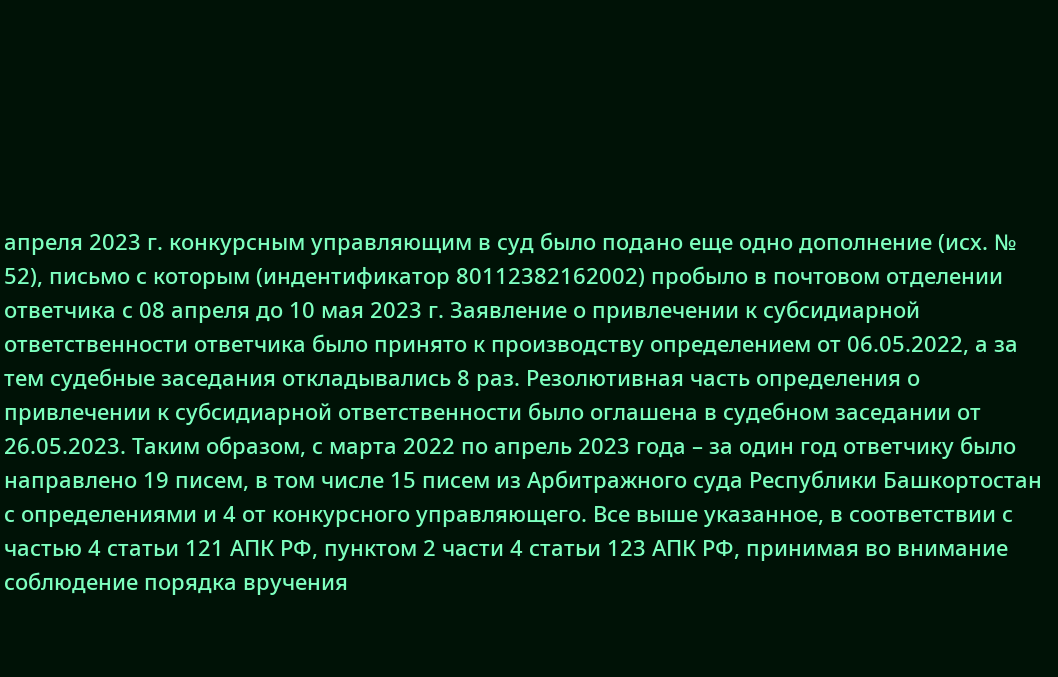апреля 2023 г. конкурсным управляющим в суд было подано еще одно дополнение (исх. № 52), письмо с которым (индентификатор 80112382162002) пробыло в почтовом отделении ответчика с 08 апреля до 10 мая 2023 г. Заявление о привлечении к субсидиарной ответственности ответчика было принято к производству определением от 06.05.2022, а за тем судебные заседания откладывались 8 раз. Резолютивная часть определения о привлечении к субсидиарной ответственности было оглашена в судебном заседании от 26.05.2023. Таким образом, с марта 2022 по апрель 2023 года – за один год ответчику было направлено 19 писем, в том числе 15 писем из Арбитражного суда Республики Башкортостан с определениями и 4 от конкурсного управляющего. Все выше указанное, в соответствии с частью 4 статьи 121 АПК РФ, пунктом 2 части 4 статьи 123 АПК РФ, принимая во внимание соблюдение порядка вручения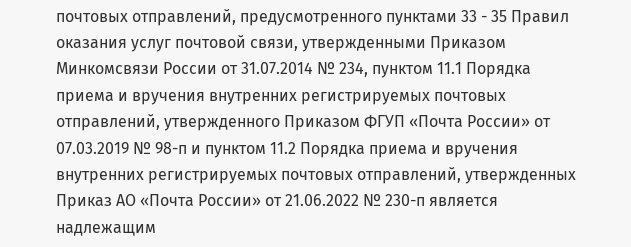почтовых отправлений, предусмотренного пунктами 33 - 35 Правил оказания услуг почтовой связи, утвержденными Приказом Минкомсвязи России от 31.07.2014 № 234, пунктом 11.1 Порядка приема и вручения внутренних регистрируемых почтовых отправлений, утвержденного Приказом ФГУП «Почта России» от 07.03.2019 № 98-п и пунктом 11.2 Порядка приема и вручения внутренних регистрируемых почтовых отправлений, утвержденных Приказ АО «Почта России» от 21.06.2022 № 230-п является надлежащим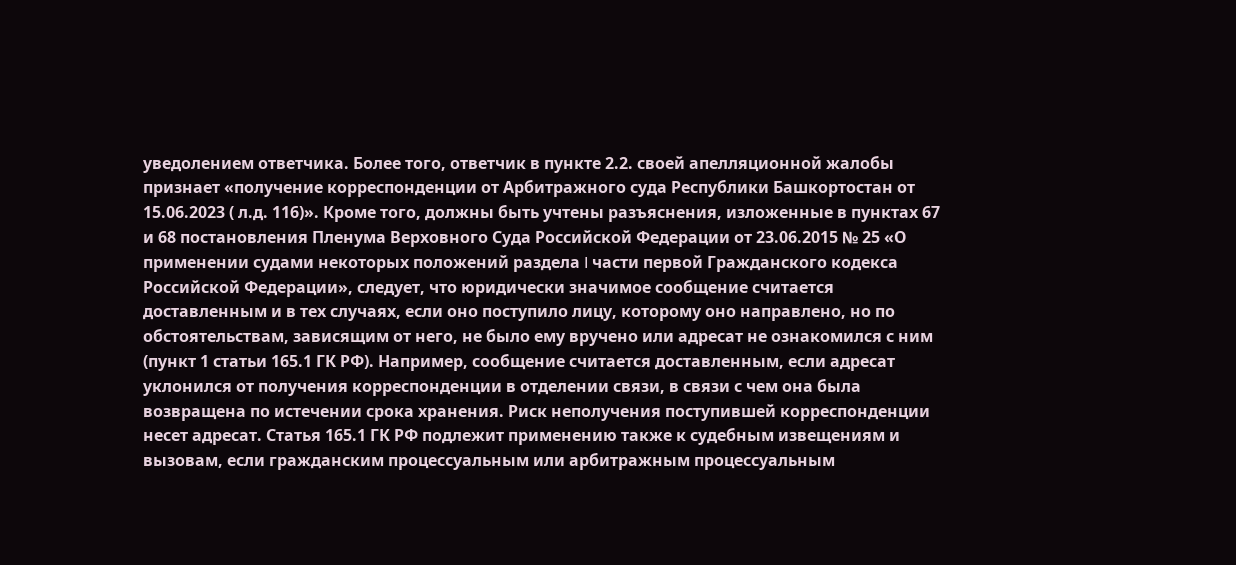уведолением ответчика. Более того, ответчик в пункте 2.2. своей апелляционной жалобы признает «получение корреспонденции от Арбитражного суда Республики Башкортостан от 15.06.2023 ( л.д. 116)». Кроме того, должны быть учтены разъяснения, изложенные в пунктах 67 и 68 постановления Пленума Верховного Суда Российской Федерации от 23.06.2015 № 25 «О применении судами некоторых положений раздела I части первой Гражданского кодекса Российской Федерации», следует, что юридически значимое сообщение считается доставленным и в тех случаях, если оно поступило лицу, которому оно направлено, но по обстоятельствам, зависящим от него, не было ему вручено или адресат не ознакомился с ним (пункт 1 статьи 165.1 ГК РФ). Например, сообщение считается доставленным, если адресат уклонился от получения корреспонденции в отделении связи, в связи с чем она была возвращена по истечении срока хранения. Риск неполучения поступившей корреспонденции несет адресат. Статья 165.1 ГК РФ подлежит применению также к судебным извещениям и вызовам, если гражданским процессуальным или арбитражным процессуальным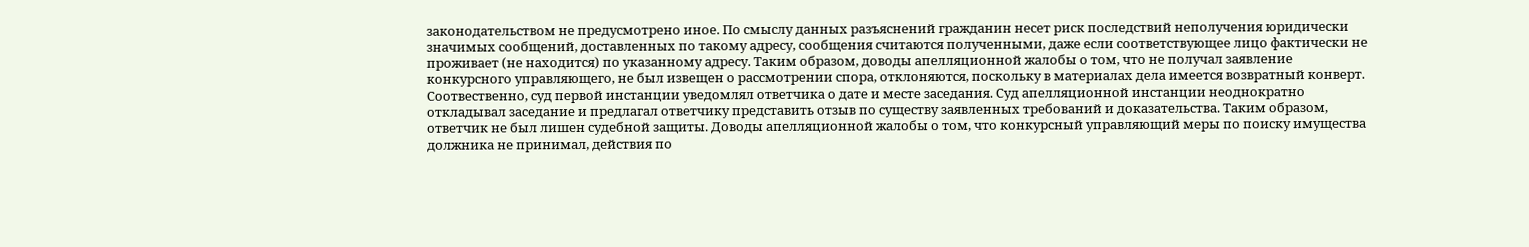законодательством не предусмотрено иное. По смыслу данных разъяснений гражданин несет риск последствий неполучения юридически значимых сообщений, доставленных по такому адресу, сообщения считаются полученными, даже если соответствующее лицо фактически не проживает (не находится) по указанному адресу. Таким образом, доводы апелляционной жалобы о том, что не получал заявление конкурсного управляющего, не был извещен о рассмотрении спора, отклоняются, поскольку в материалах дела имеется возвратный конверт. Соотвественно, суд первой инстанции уведомлял ответчика о дате и месте заседания. Суд апелляционной инстанции неоднократно откладывал заседание и предлагал ответчику представить отзыв по существу заявленных требований и доказательства. Таким образом, ответчик не был лишен судебной защиты. Доводы апелляционной жалобы о том, что конкурсный управляющий меры по поиску имущества должника не принимал, действия по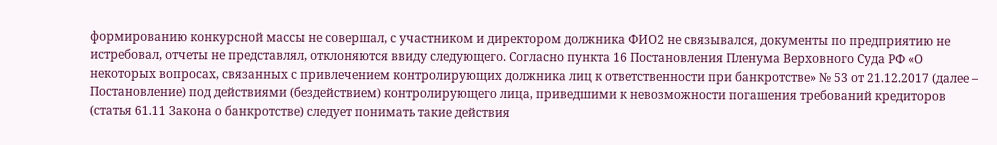формированию конкурсной массы не совершал, с участником и директором должника ФИО2 не связывался, документы по предприятию не истребовал, отчеты не представлял, отклоняются ввиду следующего. Согласно пункта 16 Постановления Пленума Верховного Суда РФ «О некоторых вопросах, связанных с привлечением контролирующих должника лиц к ответственности при банкротстве» № 53 от 21.12.2017 (далее – Постановление) под действиями (бездействием) контролирующего лица, приведшими к невозможности погашения требований кредиторов (статья 61.11 Закона о банкротстве) следует понимать такие действия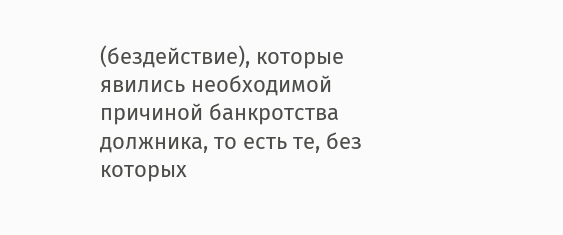(бездействие), которые явились необходимой причиной банкротства должника, то есть те, без которых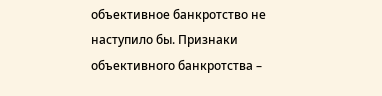объективное банкротство не наступило бы. Признаки объективного банкротства –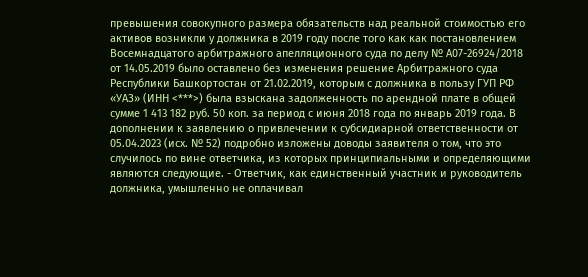превышения совокупного размера обязательств над реальной стоимостью его активов возникли у должника в 2019 году после того как как постановлением Восемнадцатого арбитражного апелляционного суда по делу № А07-26924/2018 от 14.05.2019 было оставлено без изменения решение Арбитражного суда Республики Башкортостан от 21.02.2019, которым с должника в пользу ГУП РФ «УАЗ» (ИНН <***>) была взыскана задолженность по арендной плате в общей сумме 1 413 182 руб. 50 коп. за период с июня 2018 года по январь 2019 года. В дополнении к заявлению о привлечении к субсидиарной ответственности от 05.04.2023 (исх. № 52) подробно изложены доводы заявителя о том, что это случилось по вине ответчика, из которых принципиальными и определяющими являются следующие. - Ответчик, как единственный участник и руководитель должника, умышленно не оплачивал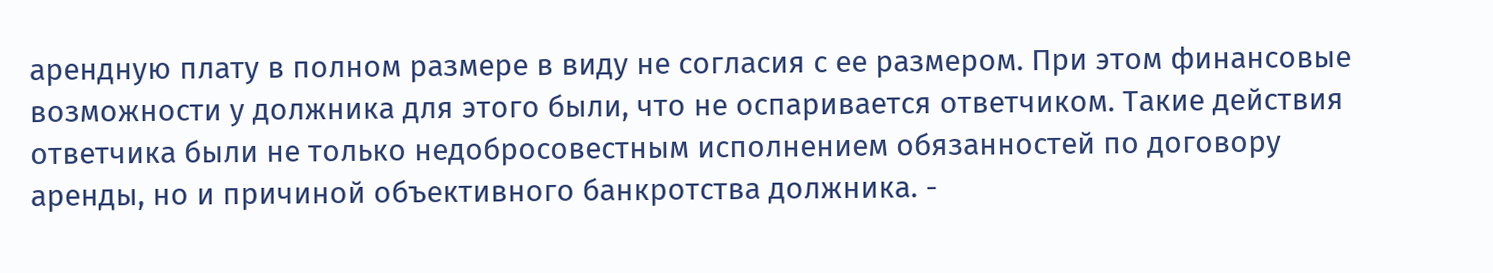арендную плату в полном размере в виду не согласия с ее размером. При этом финансовые возможности у должника для этого были, что не оспаривается ответчиком. Такие действия ответчика были не только недобросовестным исполнением обязанностей по договору аренды, но и причиной объективного банкротства должника. -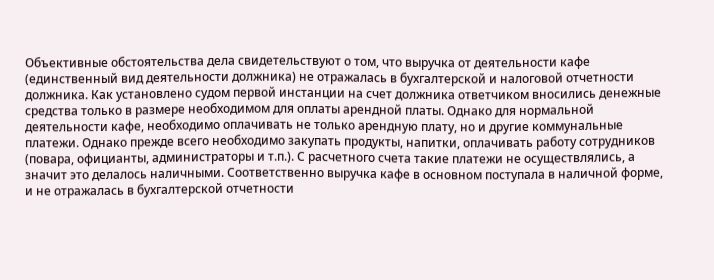Объективные обстоятельства дела свидетельствуют о том, что выручка от деятельности кафе (единственный вид деятельности должника) не отражалась в бухгалтерской и налоговой отчетности должника. Как установлено судом первой инстанции на счет должника ответчиком вносились денежные средства только в размере необходимом для оплаты арендной платы. Однако для нормальной деятельности кафе, необходимо оплачивать не только арендную плату, но и другие коммунальные платежи. Однако прежде всего необходимо закупать продукты, напитки, оплачивать работу сотрудников (повара, официанты, администраторы и т.п.). С расчетного счета такие платежи не осуществлялись, а значит это делалось наличными. Соответственно выручка кафе в основном поступала в наличной форме, и не отражалась в бухгалтерской отчетности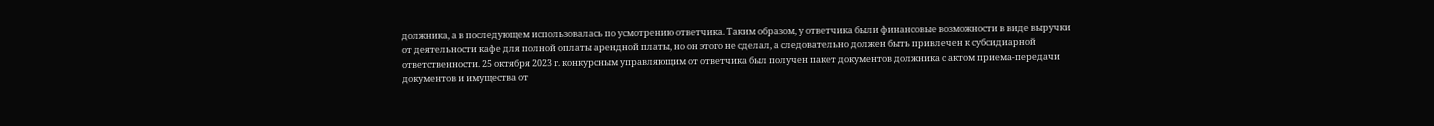должника, а в последующем использовалась по усмотрению ответчика. Таким образом, у ответчика были финансовые возможности в виде выручки от деятельности кафе для полной оплаты арендной платы, но он этого не сделал, а следовательно должен быть привлечен к субсидиарной ответственности. 25 октября 2023 г. конкурсным управляющим от ответчика был получен пакет документов должника с актом приема-передачи документов и имущества от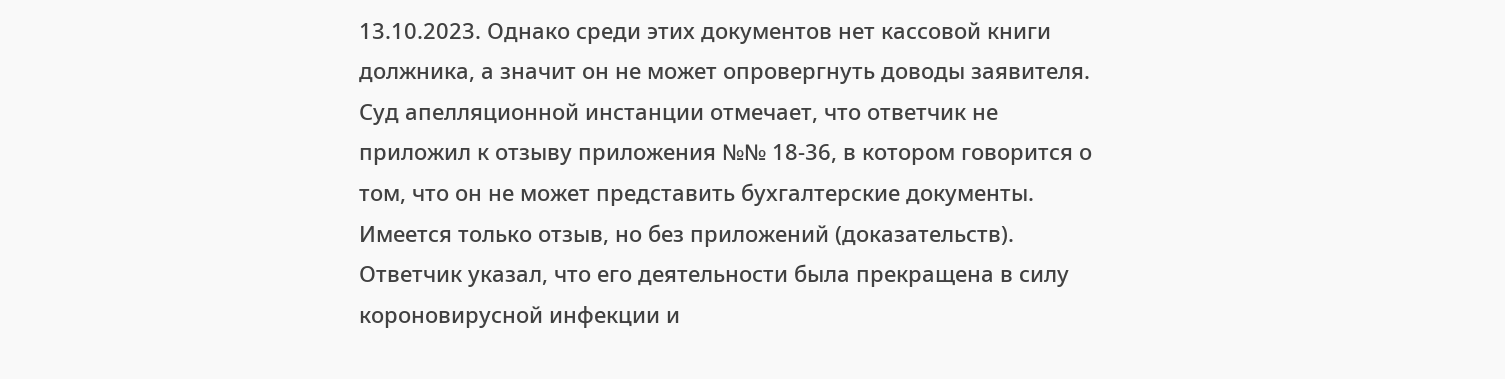13.10.2023. Однако среди этих документов нет кассовой книги должника, а значит он не может опровергнуть доводы заявителя. Суд апелляционной инстанции отмечает, что ответчик не приложил к отзыву приложения №№ 18-36, в котором говорится о том, что он не может представить бухгалтерские документы. Имеется только отзыв, но без приложений (доказательств). Ответчик указал, что его деятельности была прекращена в силу короновирусной инфекции и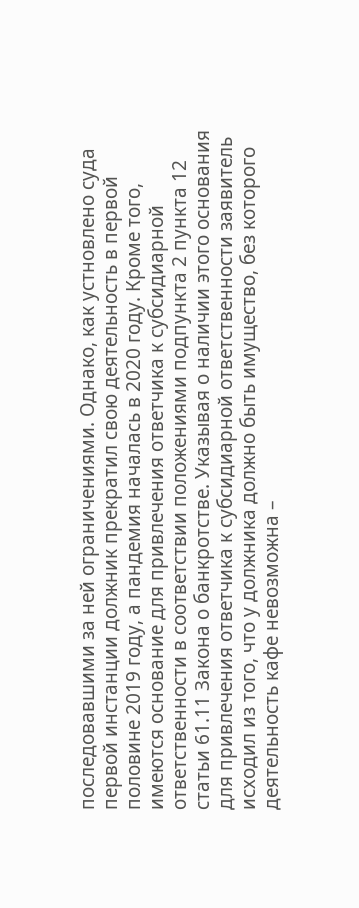последовавшими за ней ограничениями. Однако, как устновлено суда первой инстанции должник прекратил свою деятельность в первой половине 2019 году, а пандемия началась в 2020 году. Кроме того, имеются основание для привлечения ответчика к субсидиарной ответственности в соответствии положениями подпункта 2 пункта 12 статьи 61.11 Закона о банкротстве. Указывая о наличии этого основания для привлечения ответчика к субсидиарной ответственности заявитель исходил из того, что у должника должно быть имущество, без которого деятельность кафе невозможна –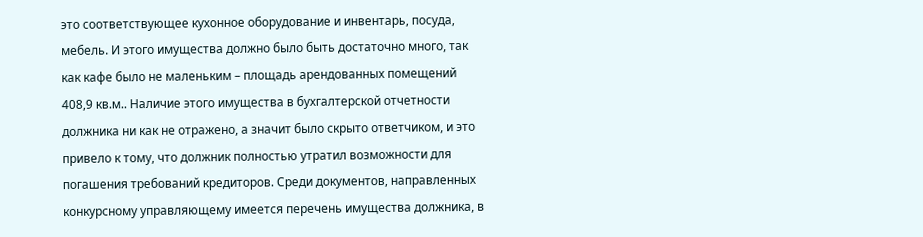это соответствующее кухонное оборудование и инвентарь, посуда, мебель. И этого имущества должно было быть достаточно много, так как кафе было не маленьким – площадь арендованных помещений 408,9 кв.м.. Наличие этого имущества в бухгалтерской отчетности должника ни как не отражено, а значит было скрыто ответчиком, и это привело к тому, что должник полностью утратил возможности для погашения требований кредиторов. Среди документов, направленных конкурсному управляющему имеется перечень имущества должника, в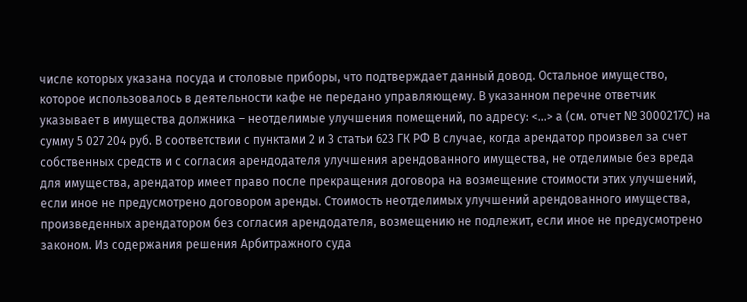числе которых указана посуда и столовые приборы, что подтверждает данный довод. Остальное имущество, которое использовалось в деятельности кафе не передано управляющему. В указанном перечне ответчик указывает в имущества должника – неотделимые улучшения помещений, по адресу: <...> а (см. отчет № 3000217С) на сумму 5 027 204 руб. В соответствии с пунктами 2 и 3 статьи 623 ГК РФ В случае, когда арендатор произвел за счет собственных средств и с согласия арендодателя улучшения арендованного имущества, не отделимые без вреда для имущества, арендатор имеет право после прекращения договора на возмещение стоимости этих улучшений, если иное не предусмотрено договором аренды. Стоимость неотделимых улучшений арендованного имущества, произведенных арендатором без согласия арендодателя, возмещению не подлежит, если иное не предусмотрено законом. Из содержания решения Арбитражного суда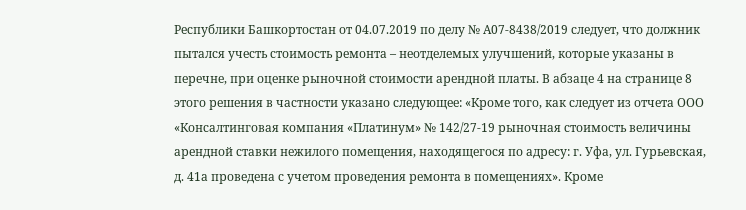Республики Башкортостан от 04.07.2019 по делу № А07-8438/2019 следует, что должник пытался учесть стоимость ремонта – неотделемых улучшений, которые указаны в перечне, при оценке рыночной стоимости арендной платы. В абзаце 4 на странице 8 этого решения в частности указано следующее: «Кроме того, как следует из отчета ООО «Консалтинговая компания «Платинум» № 142/27-19 рыночная стоимость величины арендной ставки нежилого помещения, находящегося по адресу: г. Уфа, ул. Гурьевская, д. 41а проведена с учетом проведения ремонта в помещениях». Кроме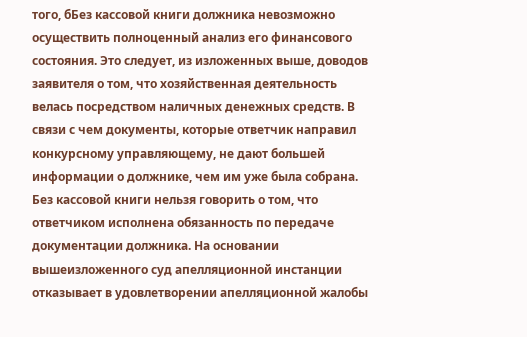того, бБез кассовой книги должника невозможно осуществить полноценный анализ его финансового состояния. Это следует, из изложенных выше, доводов заявителя о том, что хозяйственная деятельность велась посредством наличных денежных средств. В связи с чем документы, которые ответчик направил конкурсному управляющему, не дают большей информации о должнике, чем им уже была собрана. Без кассовой книги нельзя говорить о том, что ответчиком исполнена обязанность по передаче документации должника. На основании вышеизложенного суд апелляционной инстанции отказывает в удовлетворении апелляционной жалобы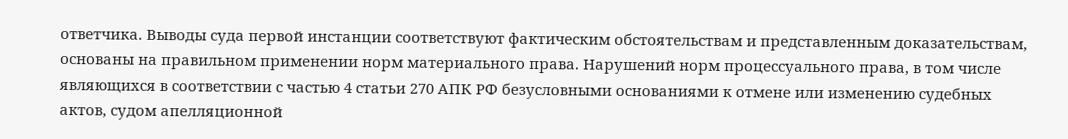ответчика. Выводы суда первой инстанции соответствуют фактическим обстоятельствам и представленным доказательствам, основаны на правильном применении норм материального права. Нарушений норм процессуального права, в том числе являющихся в соответствии с частью 4 статьи 270 АПК РФ безусловными основаниями к отмене или изменению судебных актов, судом апелляционной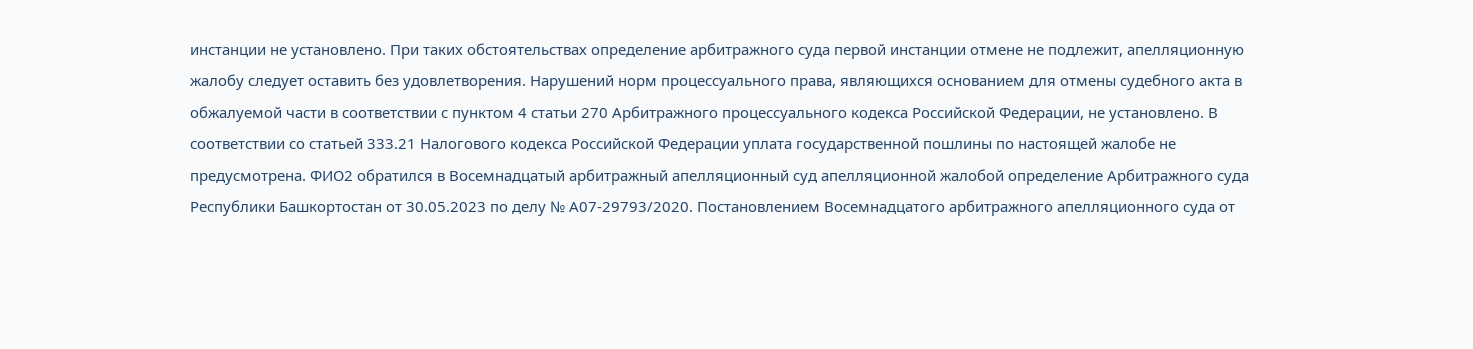инстанции не установлено. При таких обстоятельствах определение арбитражного суда первой инстанции отмене не подлежит, апелляционную жалобу следует оставить без удовлетворения. Нарушений норм процессуального права, являющихся основанием для отмены судебного акта в обжалуемой части в соответствии с пунктом 4 статьи 270 Арбитражного процессуального кодекса Российской Федерации, не установлено. В соответствии со статьей 333.21 Налогового кодекса Российской Федерации уплата государственной пошлины по настоящей жалобе не предусмотрена. ФИО2 обратился в Восемнадцатый арбитражный апелляционный суд апелляционной жалобой определение Арбитражного суда Республики Башкортостан от 30.05.2023 по делу № А07-29793/2020. Постановлением Восемнадцатого арбитражного апелляционного суда от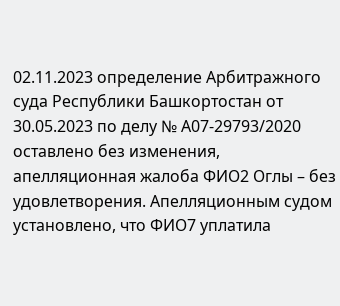02.11.2023 определение Арбитражного суда Республики Башкортостан от 30.05.2023 по делу № А07-29793/2020 оставлено без изменения, апелляционная жалоба ФИО2 Оглы – без удовлетворения. Апелляционным судом установлено, что ФИО7 уплатила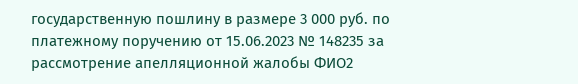государственную пошлину в размере 3 000 руб. по платежному поручению от 15.06.2023 № 148235 за рассмотрение апелляционной жалобы ФИО2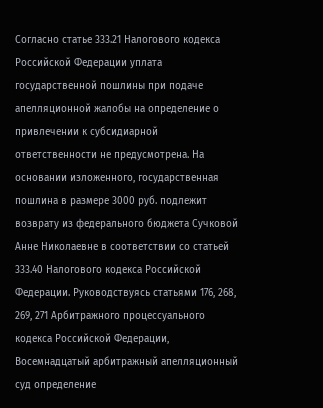Согласно статье 333.21 Налогового кодекса Российской Федерации уплата государственной пошлины при подаче апелляционной жалобы на определение о привлечении к субсидиарной ответственности не предусмотрена. На основании изложенного, государственная пошлина в размере 3000 руб. подлежит возврату из федерального бюджета Сучковой Анне Николаевне в соответствии со статьей 333.40 Налогового кодекса Российской Федерации. Руководствуясь статьями 176, 268, 269, 271 Арбитражного процессуального кодекса Российской Федерации, Восемнадцатый арбитражный апелляционный суд определение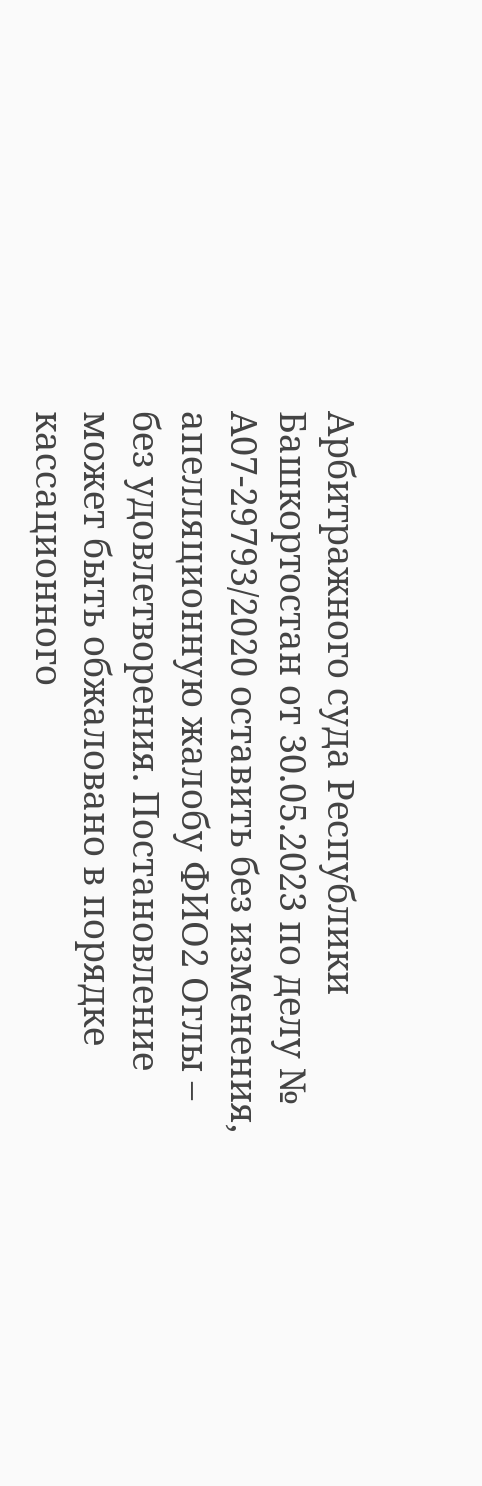Арбитражного суда Республики Башкортостан от 30.05.2023 по делу № А07-29793/2020 оставить без изменения, апелляционную жалобу ФИО2 Оглы – без удовлетворения. Постановление может быть обжаловано в порядке кассационного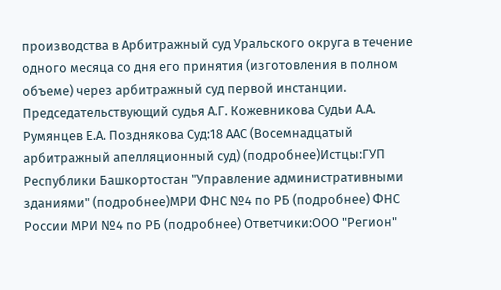производства в Арбитражный суд Уральского округа в течение одного месяца со дня его принятия (изготовления в полном объеме) через арбитражный суд первой инстанции. Председательствующий судья А.Г. Кожевникова Судьи А.А. Румянцев Е.А. Позднякова Суд:18 ААС (Восемнадцатый арбитражный апелляционный суд) (подробнее)Истцы:ГУП Республики Башкортостан "Управление административными зданиями" (подробнее)МРИ ФНС №4 по РБ (подробнее) ФНС России МРИ №4 по РБ (подробнее) Ответчики:ООО "Регион"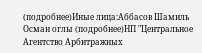(подробнее)Иные лица:Аббасов Шамиль Осман оглы (подробнее)НП "Центральное Агентство Арбитражных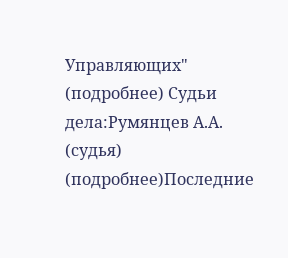Управляющих" (подробнее) Судьи дела:Румянцев А.А. (судья) (подробнее)Последние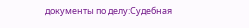документы по делу:Судебная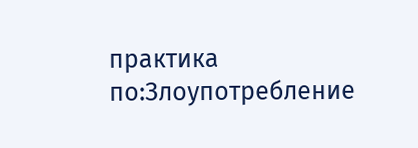практика по:Злоупотребление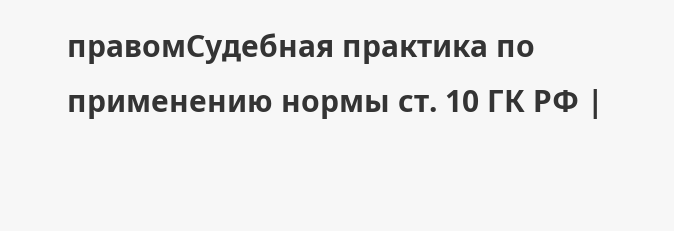правомСудебная практика по применению нормы ст. 10 ГК РФ |